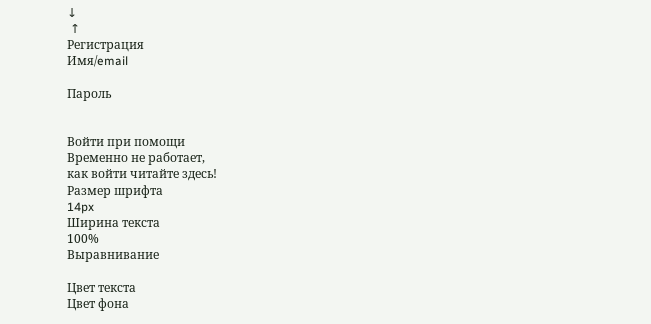↓
 ↑
Регистрация
Имя/email

Пароль


Войти при помощи
Временно не работает,
как войти читайте здесь!
Размер шрифта
14px
Ширина текста
100%
Выравнивание

Цвет текста
Цвет фона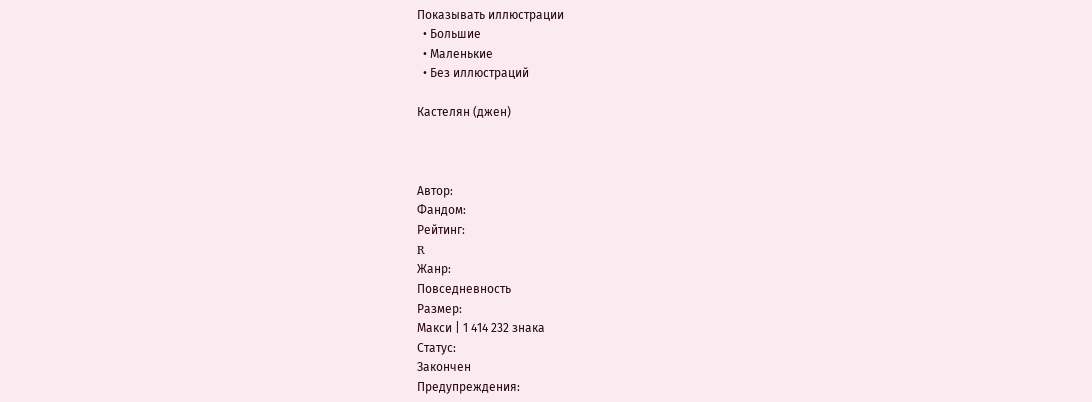Показывать иллюстрации
  • Большие
  • Маленькие
  • Без иллюстраций

Кастелян (джен)



Автор:
Фандом:
Рейтинг:
R
Жанр:
Повседневность
Размер:
Макси | 1 414 232 знака
Статус:
Закончен
Предупреждения: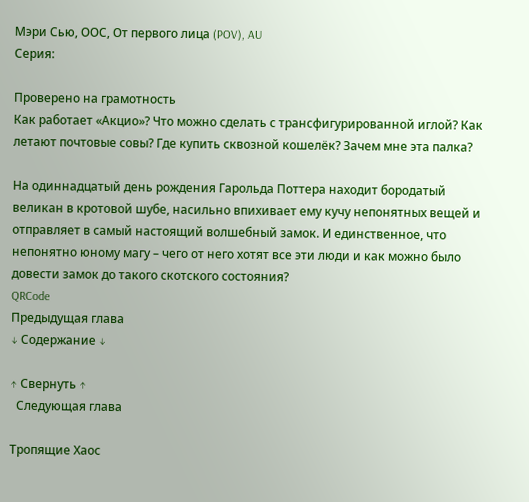Мэри Сью, ООС, От первого лица (POV), AU
Серия:

Проверено на грамотность
Как работает «Акцио»? Что можно сделать с трансфигурированной иглой? Как летают почтовые совы? Где купить сквозной кошелёк? Зачем мне эта палка?

На одиннадцатый день рождения Гарольда Поттера находит бородатый великан в кротовой шубе, насильно впихивает ему кучу непонятных вещей и отправляет в самый настоящий волшебный замок. И единственное, что непонятно юному магу – чего от него хотят все эти люди и как можно было довести замок до такого скотского состояния?
QRCode
Предыдущая глава
↓ Содержание ↓

↑ Свернуть ↑
  Следующая глава

Тропящие Хаос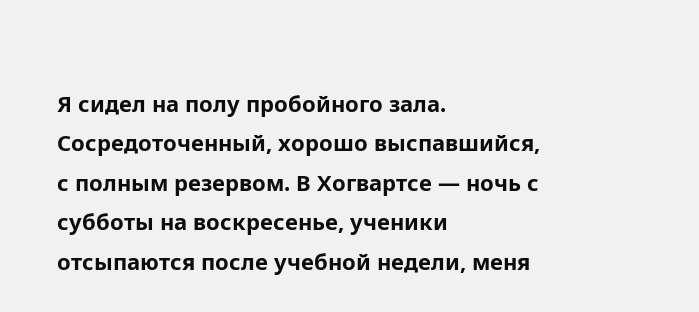Я сидел на полу пробойного зала. Сосредоточенный, хорошо выспавшийся, с полным резервом. В Хогвартсе — ночь с субботы на воскресенье, ученики отсыпаются после учебной недели, меня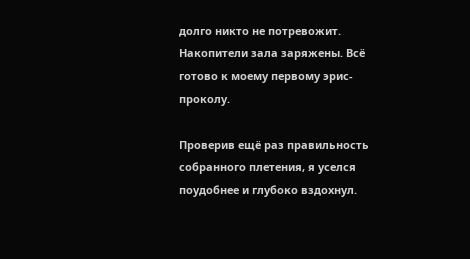долго никто не потревожит. Накопители зала заряжены. Всё готово к моему первому эрис-проколу.

Проверив ещё раз правильность собранного плетения, я уселся поудобнее и глубоко вздохнул.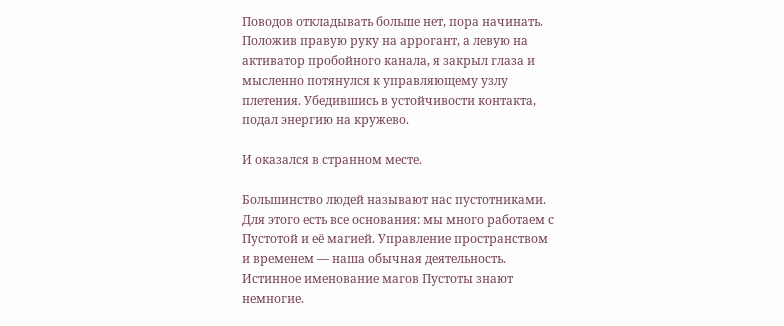Поводов откладывать больше нет, пора начинать. Положив правую руку на аррогант, а левую на активатор пробойного канала, я закрыл глаза и мысленно потянулся к управляющему узлу плетения. Убедившись в устойчивости контакта, подал энергию на кружево.

И оказался в странном месте.

Большинство людей называют нас пустотниками. Для этого есть все основания: мы много работаем с Пустотой и её магией. Управление пространством и временем — наша обычная деятельность. Истинное именование магов Пустоты знают немногие.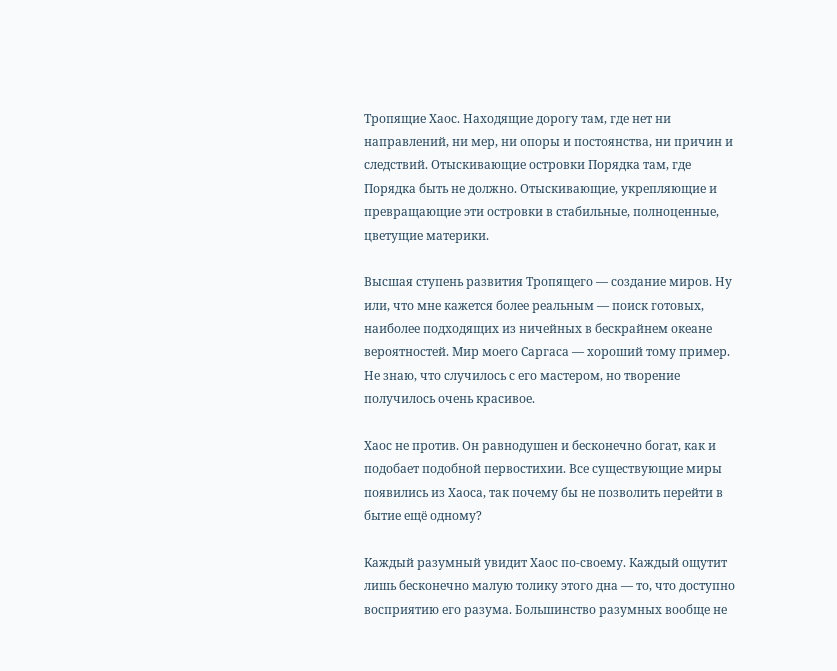Тропящие Хаос. Находящие дорогу там, где нет ни направлений, ни мер, ни опоры и постоянства, ни причин и следствий. Отыскивающие островки Порядка там, где Порядка быть не должно. Отыскивающие, укрепляющие и превращающие эти островки в стабильные, полноценные, цветущие материки.

Высшая ступень развития Тропящего — создание миров. Ну или, что мне кажется более реальным — поиск готовых, наиболее подходящих из ничейных в бескрайнем океане вероятностей. Мир моего Саргаса — хороший тому пример. Не знаю, что случилось с его мастером, но творение получилось очень красивое.

Хаос не против. Он равнодушен и бесконечно богат, как и подобает подобной первостихии. Все существующие миры появились из Хаоса, так почему бы не позволить перейти в бытие ещё одному?

Каждый разумный увидит Хаос по-своему. Каждый ощутит лишь бесконечно малую толику этого дна — то, что доступно восприятию его разума. Большинство разумных вообще не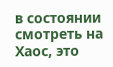в состоянии смотреть на Хаос, это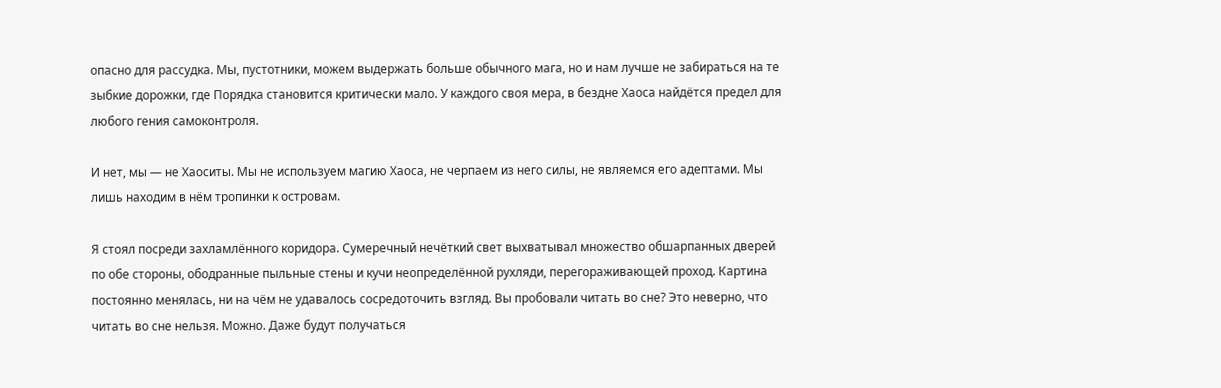опасно для рассудка. Мы, пустотники, можем выдержать больше обычного мага, но и нам лучше не забираться на те зыбкие дорожки, где Порядка становится критически мало. У каждого своя мера, в бездне Хаоса найдётся предел для любого гения самоконтроля.

И нет, мы — не Хаоситы. Мы не используем магию Хаоса, не черпаем из него силы, не являемся его адептами. Мы лишь находим в нём тропинки к островам.

Я стоял посреди захламлённого коридора. Сумеречный нечёткий свет выхватывал множество обшарпанных дверей по обе стороны, ободранные пыльные стены и кучи неопределённой рухляди, перегораживающей проход. Картина постоянно менялась, ни на чём не удавалось сосредоточить взгляд. Вы пробовали читать во сне? Это неверно, что читать во сне нельзя. Можно. Даже будут получаться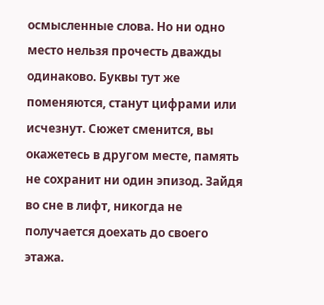осмысленные слова. Но ни одно место нельзя прочесть дважды одинаково. Буквы тут же поменяются, станут цифрами или исчезнут. Сюжет сменится, вы окажетесь в другом месте, память не сохранит ни один эпизод. Зайдя во сне в лифт, никогда не получается доехать до своего этажа.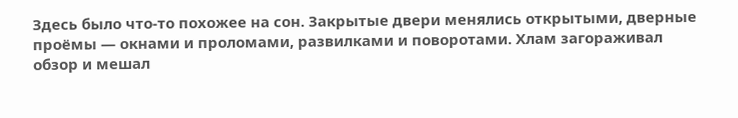Здесь было что-то похожее на сон. Закрытые двери менялись открытыми, дверные проёмы — окнами и проломами, развилками и поворотами. Хлам загораживал обзор и мешал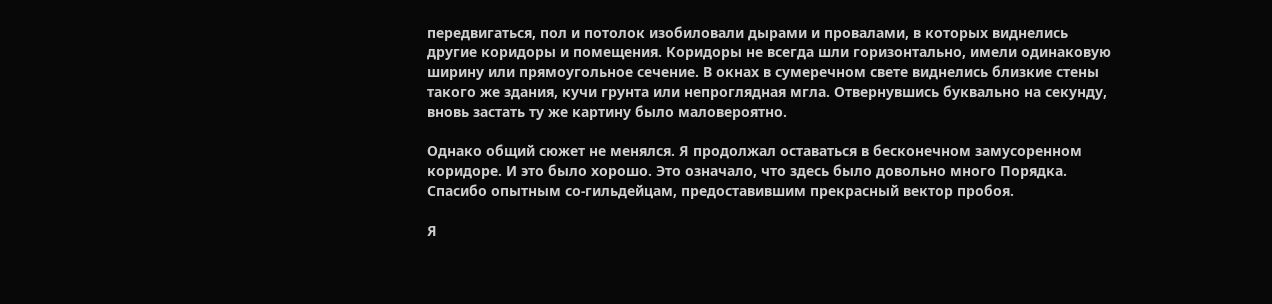передвигаться, пол и потолок изобиловали дырами и провалами, в которых виднелись другие коридоры и помещения. Коридоры не всегда шли горизонтально, имели одинаковую ширину или прямоугольное сечение. В окнах в сумеречном свете виднелись близкие стены такого же здания, кучи грунта или непроглядная мгла. Отвернувшись буквально на секунду, вновь застать ту же картину было маловероятно.

Однако общий сюжет не менялся. Я продолжал оставаться в бесконечном замусоренном коридоре. И это было хорошо. Это означало, что здесь было довольно много Порядка. Спасибо опытным со-гильдейцам, предоставившим прекрасный вектор пробоя.

Я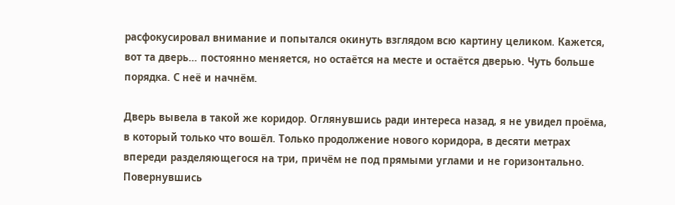расфокусировал внимание и попытался окинуть взглядом всю картину целиком. Кажется, вот та дверь… постоянно меняется, но остаётся на месте и остаётся дверью. Чуть больше порядка. С неё и начнём.

Дверь вывела в такой же коридор. Оглянувшись ради интереса назад, я не увидел проёма, в который только что вошёл. Только продолжение нового коридора, в десяти метрах впереди разделяющегося на три, причём не под прямыми углами и не горизонтально. Повернувшись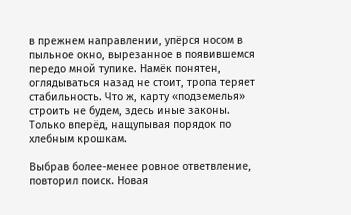в прежнем направлении, упёрся носом в пыльное окно, вырезанное в появившемся передо мной тупике. Намёк понятен, оглядываться назад не стоит, тропа теряет стабильность. Что ж, карту «подземелья» строить не будем, здесь иные законы. Только вперёд, нащупывая порядок по хлебным крошкам.

Выбрав более-менее ровное ответвление, повторил поиск. Новая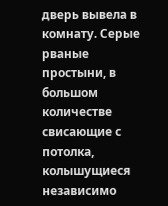дверь вывела в комнату. Серые рваные простыни, в большом количестве свисающие с потолка, колышущиеся независимо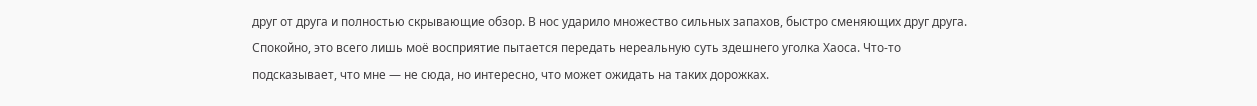друг от друга и полностью скрывающие обзор. В нос ударило множество сильных запахов, быстро сменяющих друг друга. Спокойно, это всего лишь моё восприятие пытается передать нереальную суть здешнего уголка Хаоса. Что-то подсказывает, что мне — не сюда, но интересно, что может ожидать на таких дорожках.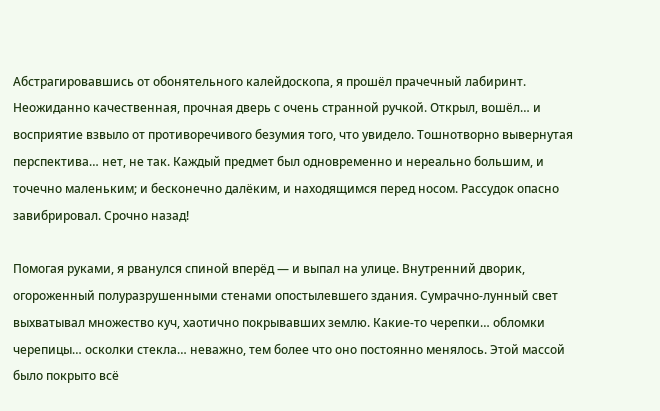Абстрагировавшись от обонятельного калейдоскопа, я прошёл прачечный лабиринт. Неожиданно качественная, прочная дверь с очень странной ручкой. Открыл, вошёл… и восприятие взвыло от противоречивого безумия того, что увидело. Тошнотворно вывернутая перспектива… нет, не так. Каждый предмет был одновременно и нереально большим, и точечно маленьким; и бесконечно далёким, и находящимся перед носом. Рассудок опасно завибрировал. Срочно назад!

Помогая руками, я рванулся спиной вперёд — и выпал на улице. Внутренний дворик, огороженный полуразрушенными стенами опостылевшего здания. Сумрачно-лунный свет выхватывал множество куч, хаотично покрывавших землю. Какие-то черепки… обломки черепицы… осколки стекла… неважно, тем более что оно постоянно менялось. Этой массой было покрыто всё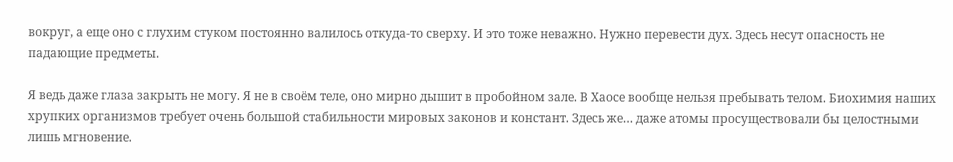вокруг, а еще оно с глухим стуком постоянно валилось откуда-то сверху. И это тоже неважно. Нужно перевести дух. Здесь несут опасность не падающие предметы.

Я ведь даже глаза закрыть не могу. Я не в своём теле, оно мирно дышит в пробойном зале. В Хаосе вообще нельзя пребывать телом. Биохимия наших хрупких организмов требует очень большой стабильности мировых законов и констант. Здесь же… даже атомы просуществовали бы целостными лишь мгновение.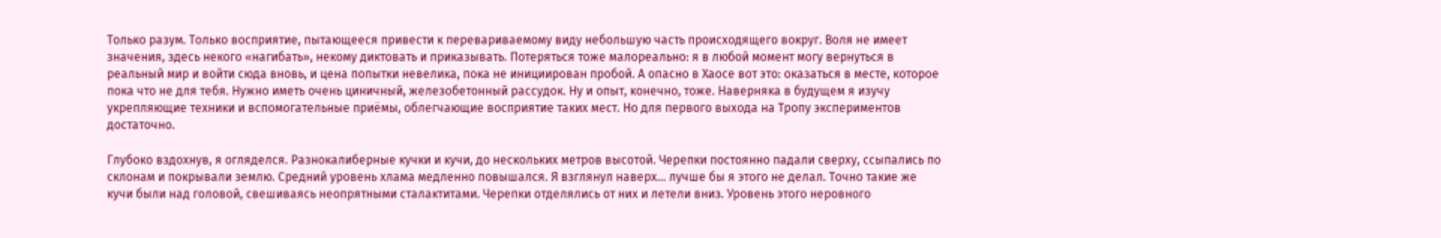Только разум. Только восприятие, пытающееся привести к перевариваемому виду небольшую часть происходящего вокруг. Воля не имеет значения, здесь некого «нагибать», некому диктовать и приказывать. Потеряться тоже малореально: я в любой момент могу вернуться в реальный мир и войти сюда вновь, и цена попытки невелика, пока не инициирован пробой. А опасно в Хаосе вот это: оказаться в месте, которое пока что не для тебя. Нужно иметь очень циничный, железобетонный рассудок. Ну и опыт, конечно, тоже. Наверняка в будущем я изучу укрепляющие техники и вспомогательные приёмы, облегчающие восприятие таких мест. Но для первого выхода на Тропу экспериментов достаточно.

Глубоко вздохнув, я огляделся. Разнокалиберные кучки и кучи, до нескольких метров высотой. Черепки постоянно падали сверху, ссыпались по склонам и покрывали землю. Средний уровень хлама медленно повышался. Я взглянул наверх… лучше бы я этого не делал. Точно такие же кучи были над головой, свешиваясь неопрятными сталактитами. Черепки отделялись от них и летели вниз. Уровень этого неровного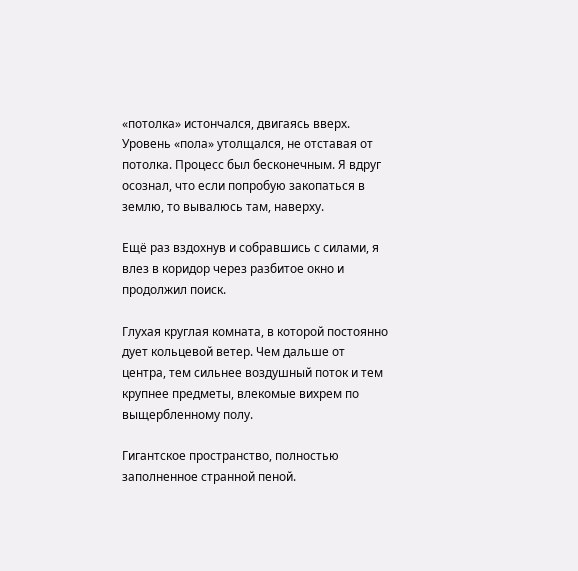«потолка» истончался, двигаясь вверх. Уровень «пола» утолщался, не отставая от потолка. Процесс был бесконечным. Я вдруг осознал, что если попробую закопаться в землю, то вывалюсь там, наверху.

Ещё раз вздохнув и собравшись с силами, я влез в коридор через разбитое окно и продолжил поиск.

Глухая круглая комната, в которой постоянно дует кольцевой ветер. Чем дальше от центра, тем сильнее воздушный поток и тем крупнее предметы, влекомые вихрем по выщербленному полу.

Гигантское пространство, полностью заполненное странной пеной.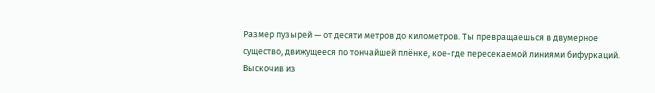Размер пузырей — от десяти метров до километров. Ты превращаешься в двумерное существо, движущееся по тончайшей плёнке, кое-где пересекаемой линиями бифуркаций. Выскочив из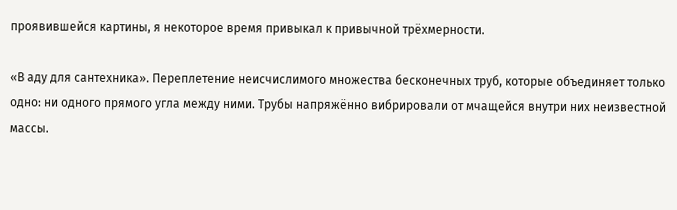проявившейся картины, я некоторое время привыкал к привычной трёхмерности.

«В аду для сантехника». Переплетение неисчислимого множества бесконечных труб, которые объединяет только одно: ни одного прямого угла между ними. Трубы напряжённо вибрировали от мчащейся внутри них неизвестной массы.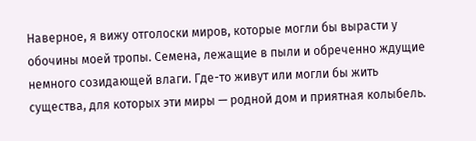Наверное, я вижу отголоски миров, которые могли бы вырасти у обочины моей тропы. Семена, лежащие в пыли и обреченно ждущие немного созидающей влаги. Где-то живут или могли бы жить существа, для которых эти миры — родной дом и приятная колыбель.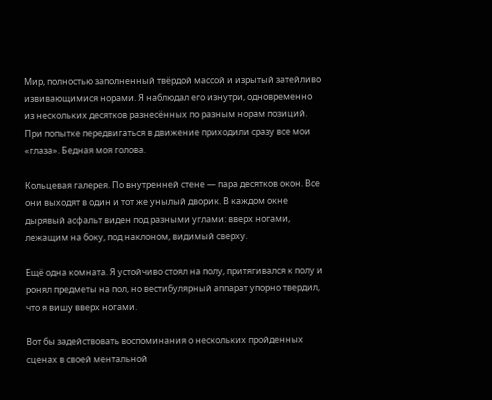Мир, полностью заполненный твёрдой массой и изрытый затейливо извивающимися норами. Я наблюдал его изнутри, одновременно из нескольких десятков разнесённых по разным норам позиций. При попытке передвигаться в движение приходили сразу все мои «глаза». Бедная моя голова.

Кольцевая галерея. По внутренней стене — пара десятков окон. Все они выходят в один и тот же унылый дворик. В каждом окне дырявый асфальт виден под разными углами: вверх ногами, лежащим на боку, под наклоном, видимый сверху.

Ещё одна комната. Я устойчиво стоял на полу, притягивался к полу и ронял предметы на пол, но вестибулярный аппарат упорно твердил, что я вишу вверх ногами.

Вот бы задействовать воспоминания о нескольких пройденных сценах в своей ментальной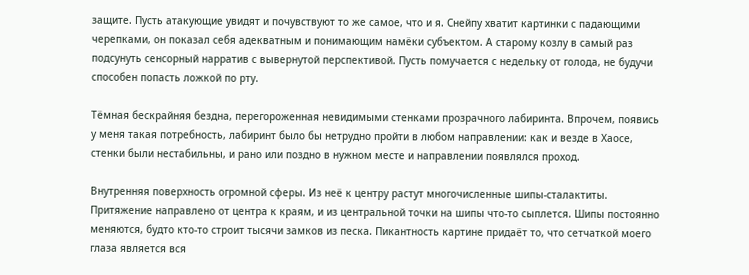защите. Пусть атакующие увидят и почувствуют то же самое, что и я. Снейпу хватит картинки с падающими черепками, он показал себя адекватным и понимающим намёки субъектом. А старому козлу в самый раз подсунуть сенсорный нарратив с вывернутой перспективой. Пусть помучается с недельку от голода, не будучи способен попасть ложкой по рту.

Тёмная бескрайняя бездна, перегороженная невидимыми стенками прозрачного лабиринта. Впрочем, появись у меня такая потребность, лабиринт было бы нетрудно пройти в любом направлении: как и везде в Хаосе, стенки были нестабильны, и рано или поздно в нужном месте и направлении появлялся проход.

Внутренняя поверхность огромной сферы. Из неё к центру растут многочисленные шипы-сталактиты. Притяжение направлено от центра к краям, и из центральной точки на шипы что-то сыплется. Шипы постоянно меняются, будто кто-то строит тысячи замков из песка. Пикантность картине придаёт то, что сетчаткой моего глаза является вся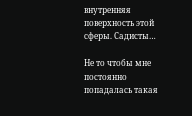внутренняя поверхность этой сферы. Садисты…

Не то чтобы мне постоянно попадалась такая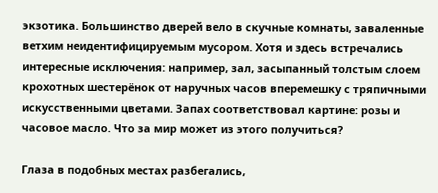экзотика. Большинство дверей вело в скучные комнаты, заваленные ветхим неидентифицируемым мусором. Хотя и здесь встречались интересные исключения: например, зал, засыпанный толстым слоем крохотных шестерёнок от наручных часов вперемешку с тряпичными искусственными цветами. Запах соответствовал картине: розы и часовое масло. Что за мир может из этого получиться?

Глаза в подобных местах разбегались,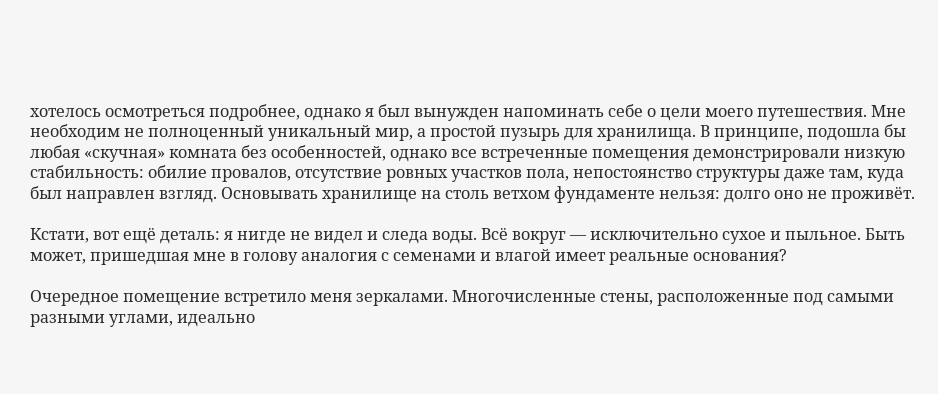хотелось осмотреться подробнее, однако я был вынужден напоминать себе о цели моего путешествия. Мне необходим не полноценный уникальный мир, а простой пузырь для хранилища. В принципе, подошла бы любая «скучная» комната без особенностей, однако все встреченные помещения демонстрировали низкую стабильность: обилие провалов, отсутствие ровных участков пола, непостоянство структуры даже там, куда был направлен взгляд. Основывать хранилище на столь ветхом фундаменте нельзя: долго оно не проживёт.

Кстати, вот ещё деталь: я нигде не видел и следа воды. Всё вокруг — исключительно сухое и пыльное. Быть может, пришедшая мне в голову аналогия с семенами и влагой имеет реальные основания?

Очередное помещение встретило меня зеркалами. Многочисленные стены, расположенные под самыми разными углами, идеально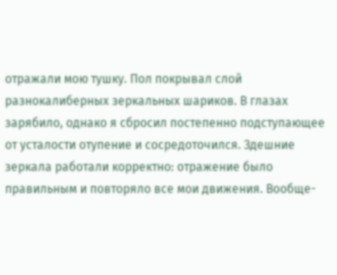отражали мою тушку. Пол покрывал слой разнокалиберных зеркальных шариков. В глазах зарябило, однако я сбросил постепенно подступающее от усталости отупение и сосредоточился. Здешние зеркала работали корректно: отражение было правильным и повторяло все мои движения. Вообще-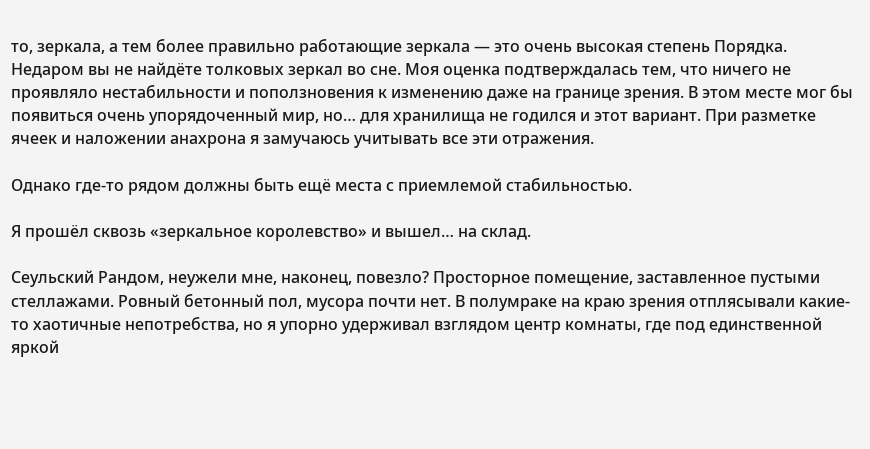то, зеркала, а тем более правильно работающие зеркала — это очень высокая степень Порядка. Недаром вы не найдёте толковых зеркал во сне. Моя оценка подтверждалась тем, что ничего не проявляло нестабильности и поползновения к изменению даже на границе зрения. В этом месте мог бы появиться очень упорядоченный мир, но… для хранилища не годился и этот вариант. При разметке ячеек и наложении анахрона я замучаюсь учитывать все эти отражения.

Однако где-то рядом должны быть ещё места с приемлемой стабильностью.

Я прошёл сквозь «зеркальное королевство» и вышел… на склад.

Сеульский Рандом, неужели мне, наконец, повезло? Просторное помещение, заставленное пустыми стеллажами. Ровный бетонный пол, мусора почти нет. В полумраке на краю зрения отплясывали какие-то хаотичные непотребства, но я упорно удерживал взглядом центр комнаты, где под единственной яркой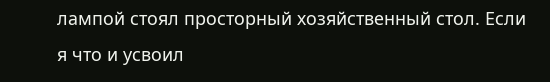лампой стоял просторный хозяйственный стол. Если я что и усвоил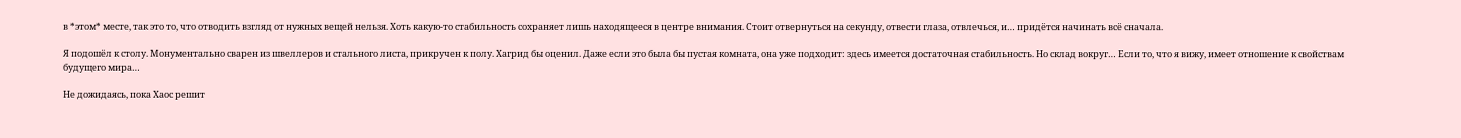в *этом* месте, так это то, что отводить взгляд от нужных вещей нельзя. Хоть какую-то стабильность сохраняет лишь находящееся в центре внимания. Стоит отвернуться на секунду, отвести глаза, отвлечься, и… придётся начинать всё сначала.

Я подошёл к столу. Монументально сварен из швеллеров и стального листа, прикручен к полу. Хагрид бы оценил. Даже если это была бы пустая комната, она уже подходит: здесь имеется достаточная стабильность. Но склад вокруг… Если то, что я вижу, имеет отношение к свойствам будущего мира…

Не дожидаясь, пока Хаос решит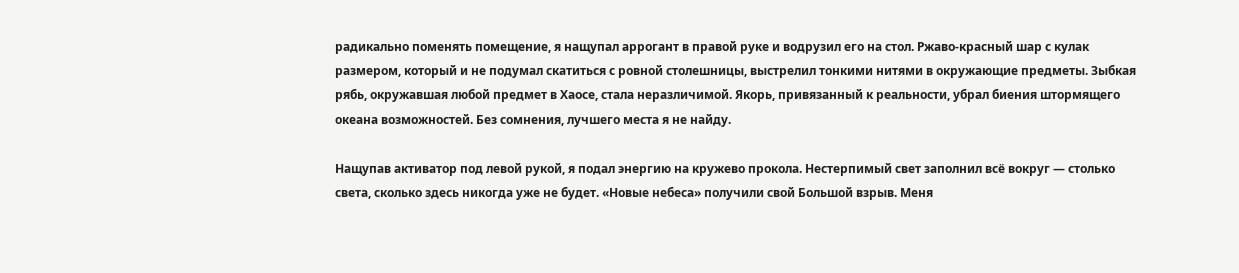радикально поменять помещение, я нащупал аррогант в правой руке и водрузил его на стол. Ржаво-красный шар с кулак размером, который и не подумал скатиться с ровной столешницы, выстрелил тонкими нитями в окружающие предметы. Зыбкая рябь, окружавшая любой предмет в Хаосе, стала неразличимой. Якорь, привязанный к реальности, убрал биения штормящего океана возможностей. Без сомнения, лучшего места я не найду.

Нащупав активатор под левой рукой, я подал энергию на кружево прокола. Нестерпимый свет заполнил всё вокруг — столько света, сколько здесь никогда уже не будет. «Новые небеса» получили свой Большой взрыв. Меня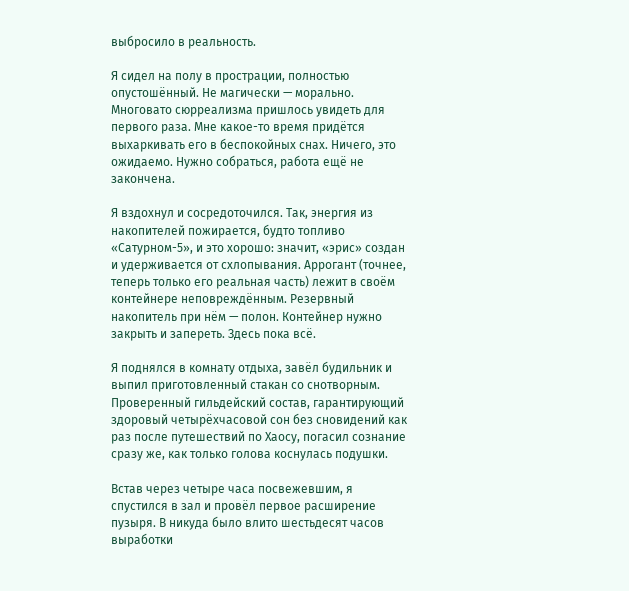выбросило в реальность.

Я сидел на полу в прострации, полностью опустошённый. Не магически — морально. Многовато сюрреализма пришлось увидеть для первого раза. Мне какое-то время придётся выхаркивать его в беспокойных снах. Ничего, это ожидаемо. Нужно собраться, работа ещё не закончена.

Я вздохнул и сосредоточился. Так, энергия из накопителей пожирается, будто топливо «Сатурном-5», и это хорошо: значит, «эрис» создан и удерживается от схлопывания. Аррогант (точнее, теперь только его реальная часть) лежит в своём контейнере неповреждённым. Резервный накопитель при нём — полон. Контейнер нужно закрыть и запереть. Здесь пока всё.

Я поднялся в комнату отдыха, завёл будильник и выпил приготовленный стакан со снотворным. Проверенный гильдейский состав, гарантирующий здоровый четырёхчасовой сон без сновидений как раз после путешествий по Хаосу, погасил сознание сразу же, как только голова коснулась подушки.

Встав через четыре часа посвежевшим, я спустился в зал и провёл первое расширение пузыря. В никуда было влито шестьдесят часов выработки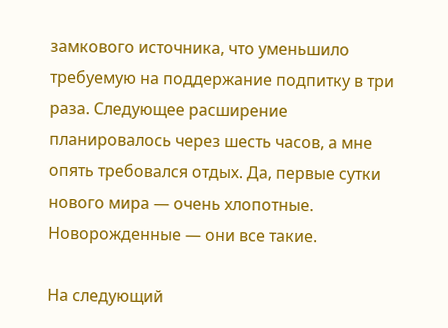замкового источника, что уменьшило требуемую на поддержание подпитку в три раза. Следующее расширение планировалось через шесть часов, а мне опять требовался отдых. Да, первые сутки нового мира — очень хлопотные. Новорожденные — они все такие.

На следующий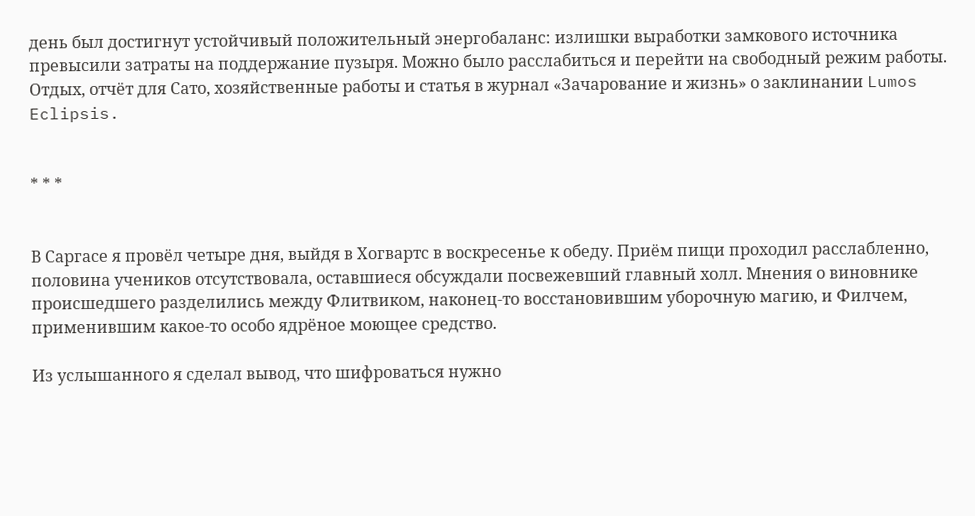день был достигнут устойчивый положительный энергобаланс: излишки выработки замкового источника превысили затраты на поддержание пузыря. Можно было расслабиться и перейти на свободный режим работы. Отдых, отчёт для Сато, хозяйственные работы и статья в журнал «Зачарование и жизнь» о заклинании Lumos Eclipsis.


* * *


В Саргасе я провёл четыре дня, выйдя в Хогвартс в воскресенье к обеду. Приём пищи проходил расслабленно, половина учеников отсутствовала, оставшиеся обсуждали посвежевший главный холл. Мнения о виновнике происшедшего разделились между Флитвиком, наконец-то восстановившим уборочную магию, и Филчем, применившим какое-то особо ядрёное моющее средство.

Из услышанного я сделал вывод, что шифроваться нужно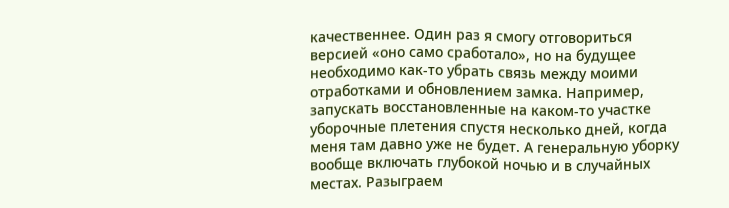качественнее. Один раз я смогу отговориться версией «оно само сработало», но на будущее необходимо как-то убрать связь между моими отработками и обновлением замка. Например, запускать восстановленные на каком-то участке уборочные плетения спустя несколько дней, когда меня там давно уже не будет. А генеральную уборку вообще включать глубокой ночью и в случайных местах. Разыграем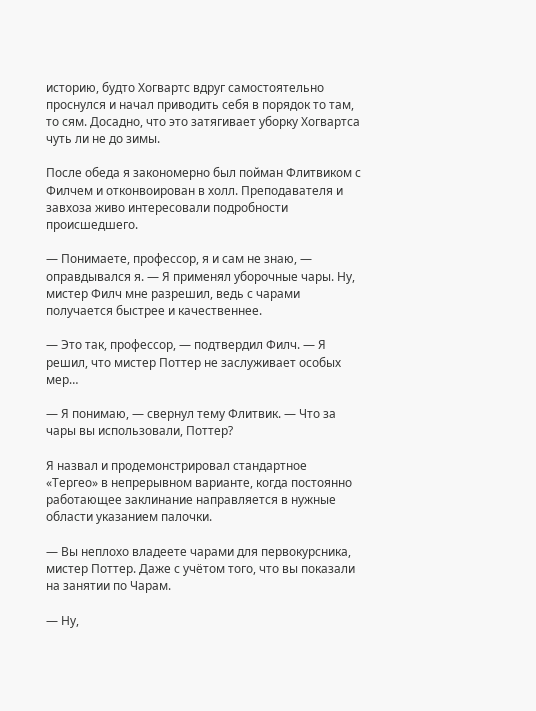историю, будто Хогвартс вдруг самостоятельно проснулся и начал приводить себя в порядок то там, то сям. Досадно, что это затягивает уборку Хогвартса чуть ли не до зимы.

После обеда я закономерно был пойман Флитвиком с Филчем и отконвоирован в холл. Преподавателя и завхоза живо интересовали подробности происшедшего.

— Понимаете, профессор, я и сам не знаю, — оправдывался я. — Я применял уборочные чары. Ну, мистер Филч мне разрешил, ведь с чарами получается быстрее и качественнее.

— Это так, профессор, — подтвердил Филч. — Я решил, что мистер Поттер не заслуживает особых мер…

— Я понимаю, — свернул тему Флитвик. — Что за чары вы использовали, Поттер?

Я назвал и продемонстрировал стандартное «Тергео» в непрерывном варианте, когда постоянно работающее заклинание направляется в нужные области указанием палочки.

— Вы неплохо владеете чарами для первокурсника, мистер Поттер. Даже с учётом того, что вы показали на занятии по Чарам.

— Ну,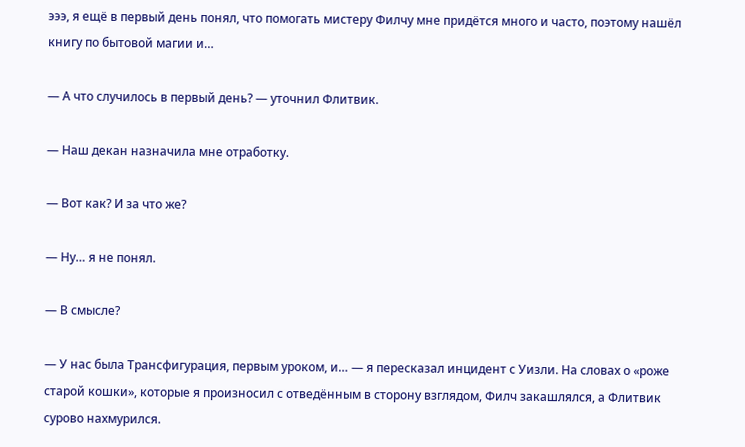эээ, я ещё в первый день понял, что помогать мистеру Филчу мне придётся много и часто, поэтому нашёл книгу по бытовой магии и…

— А что случилось в первый день? — уточнил Флитвик.

— Наш декан назначила мне отработку.

— Вот как? И за что же?

— Ну… я не понял.

— В смысле?

— У нас была Трансфигурация, первым уроком, и… — я пересказал инцидент с Уизли. На словах о «роже старой кошки», которые я произносил с отведённым в сторону взглядом, Филч закашлялся, а Флитвик сурово нахмурился.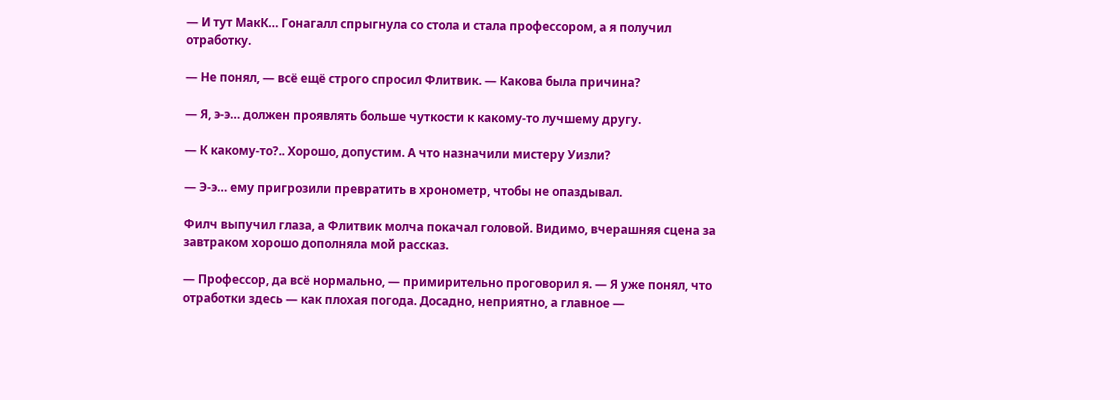— И тут МакК… Гонагалл спрыгнула со стола и стала профессором, а я получил отработку.

— Не понял, — всё ещё строго спросил Флитвик. — Какова была причина?

— Я, э-э… должен проявлять больше чуткости к какому-то лучшему другу.

— К какому-то?.. Хорошо, допустим. А что назначили мистеру Уизли?

— Э-э… ему пригрозили превратить в хронометр, чтобы не опаздывал.

Филч выпучил глаза, а Флитвик молча покачал головой. Видимо, вчерашняя сцена за завтраком хорошо дополняла мой рассказ.

— Профессор, да всё нормально, — примирительно проговорил я. — Я уже понял, что отработки здесь — как плохая погода. Досадно, неприятно, а главное —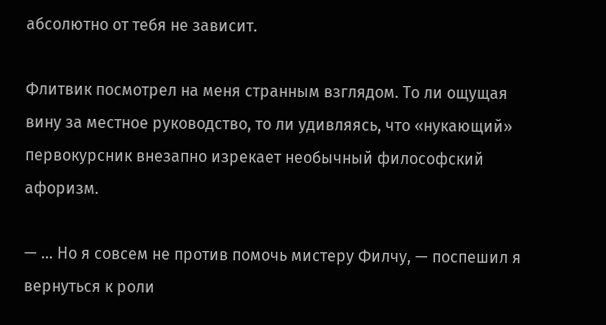абсолютно от тебя не зависит.

Флитвик посмотрел на меня странным взглядом. То ли ощущая вину за местное руководство, то ли удивляясь, что «нукающий» первокурсник внезапно изрекает необычный философский афоризм.

— … Но я совсем не против помочь мистеру Филчу, — поспешил я вернуться к роли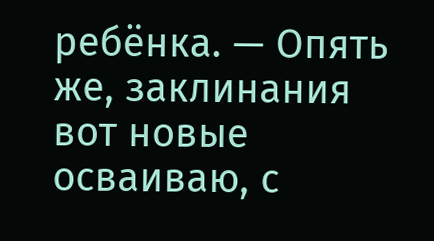ребёнка. — Опять же, заклинания вот новые осваиваю, с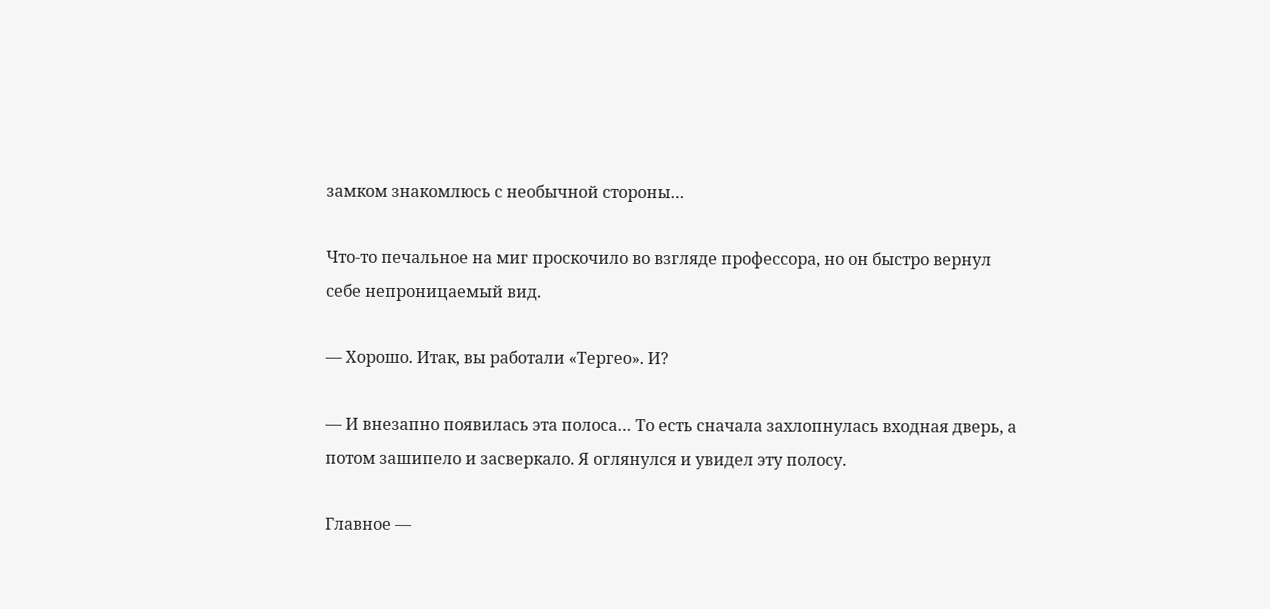замком знакомлюсь с необычной стороны…

Что-то печальное на миг проскочило во взгляде профессора, но он быстро вернул себе непроницаемый вид.

— Хорошо. Итак, вы работали «Тергео». И?

— И внезапно появилась эта полоса… То есть сначала захлопнулась входная дверь, а потом зашипело и засверкало. Я оглянулся и увидел эту полосу.

Главное —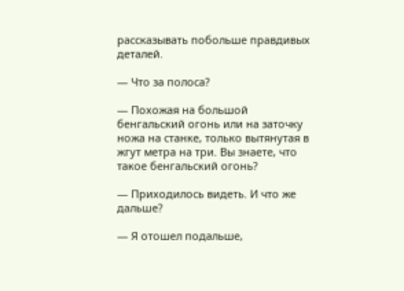рассказывать побольше правдивых деталей.

— Что за полоса?

— Похожая на большой бенгальский огонь или на заточку ножа на станке, только вытянутая в жгут метра на три. Вы знаете, что такое бенгальский огонь?

— Приходилось видеть. И что же дальше?

— Я отошел подальше,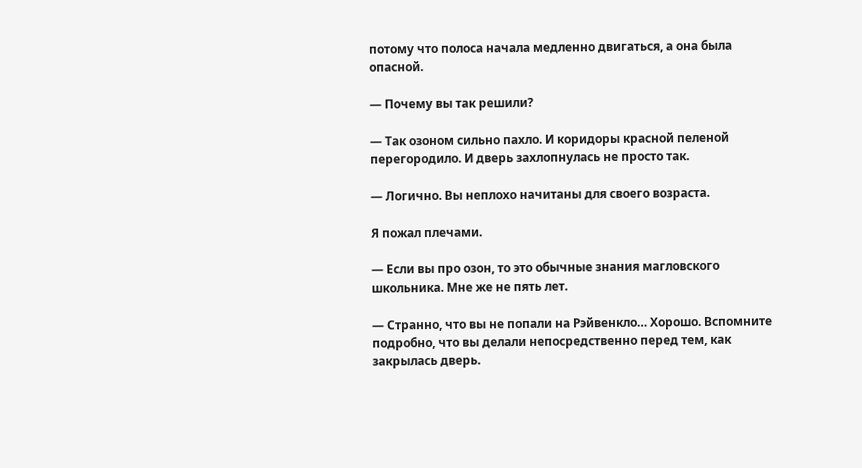потому что полоса начала медленно двигаться, а она была опасной.

— Почему вы так решили?

— Так озоном сильно пахло. И коридоры красной пеленой перегородило. И дверь захлопнулась не просто так.

— Логично. Вы неплохо начитаны для своего возраста.

Я пожал плечами.

— Если вы про озон, то это обычные знания магловского школьника. Мне же не пять лет.

— Странно, что вы не попали на Рэйвенкло… Хорошо. Вспомните подробно, что вы делали непосредственно перед тем, как закрылась дверь.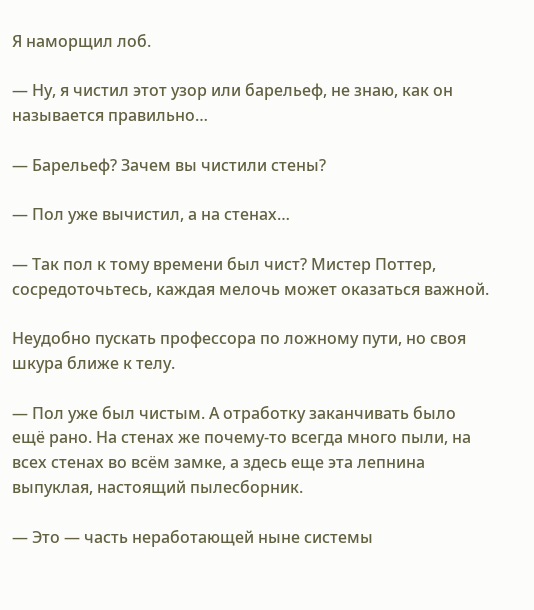Я наморщил лоб.

— Ну, я чистил этот узор или барельеф, не знаю, как он называется правильно…

— Барельеф? Зачем вы чистили стены?

— Пол уже вычистил, а на стенах…

— Так пол к тому времени был чист? Мистер Поттер, сосредоточьтесь, каждая мелочь может оказаться важной.

Неудобно пускать профессора по ложному пути, но своя шкура ближе к телу.

— Пол уже был чистым. А отработку заканчивать было ещё рано. На стенах же почему-то всегда много пыли, на всех стенах во всём замке, а здесь еще эта лепнина выпуклая, настоящий пылесборник.

— Это — часть неработающей ныне системы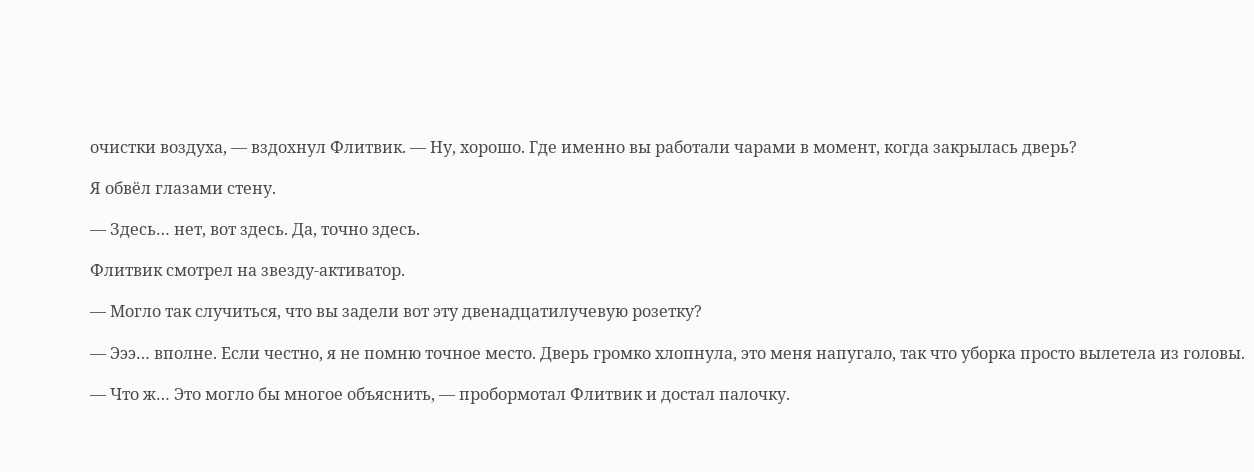очистки воздуха, — вздохнул Флитвик. — Ну, хорошо. Где именно вы работали чарами в момент, когда закрылась дверь?

Я обвёл глазами стену.

— Здесь… нет, вот здесь. Да, точно здесь.

Флитвик смотрел на звезду-активатор.

— Могло так случиться, что вы задели вот эту двенадцатилучевую розетку?

— Эээ… вполне. Если честно, я не помню точное место. Дверь громко хлопнула, это меня напугало, так что уборка просто вылетела из головы.

— Что ж… Это могло бы многое объяснить, — пробормотал Флитвик и достал палочку.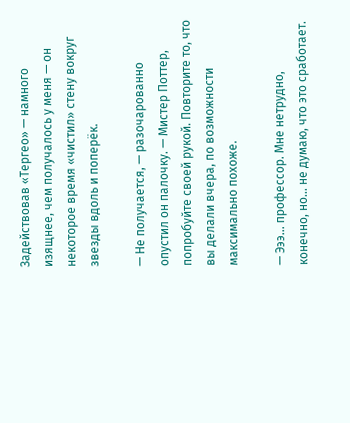Задействовав «Тергео» — намного изящнее, чем получалось у меня — он некоторое время «чистил» стену вокруг звезды вдоль и поперёк.

— Не получается, — разочарованно опустил он палочку. — Мистер Поттер, попробуйте своей рукой. Повторите то, что вы делали вчера, по возможности максимально похоже.

— Эээ… профессор. Мне нетрудно, конечно, но… не думаю, что это сработает.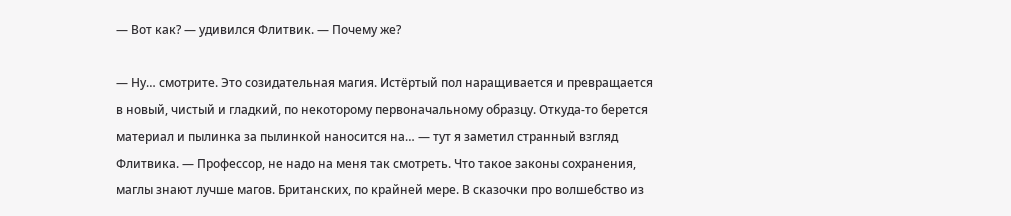— Вот как? — удивился Флитвик. — Почему же?

— Ну… смотрите. Это созидательная магия. Истёртый пол наращивается и превращается в новый, чистый и гладкий, по некоторому первоначальному образцу. Откуда-то берется материал и пылинка за пылинкой наносится на… — тут я заметил странный взгляд Флитвика. — Профессор, не надо на меня так смотреть. Что такое законы сохранения, маглы знают лучше магов. Британских, по крайней мере. В сказочки про волшебство из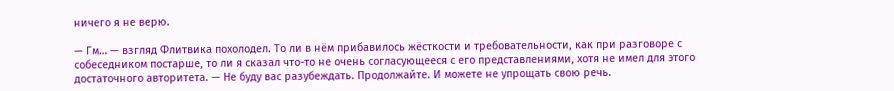ничего я не верю.

— Гм… — взгляд Флитвика похолодел. То ли в нём прибавилось жёсткости и требовательности, как при разговоре с собеседником постарше, то ли я сказал что-то не очень согласующееся с его представлениями, хотя не имел для этого достаточного авторитета. — Не буду вас разубеждать. Продолжайте. И можете не упрощать свою речь.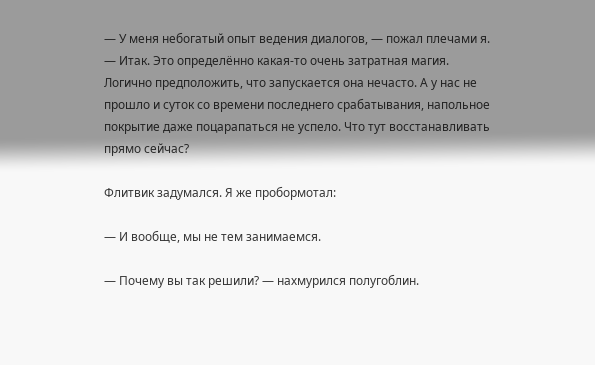— У меня небогатый опыт ведения диалогов, — пожал плечами я. — Итак. Это определённо какая-то очень затратная магия. Логично предположить, что запускается она нечасто. А у нас не прошло и суток со времени последнего срабатывания, напольное покрытие даже поцарапаться не успело. Что тут восстанавливать прямо сейчас?

Флитвик задумался. Я же пробормотал:

— И вообще, мы не тем занимаемся.

— Почему вы так решили? — нахмурился полугоблин.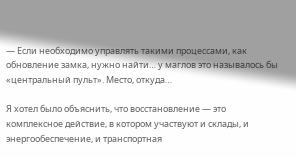— Если необходимо управлять такими процессами, как обновление замка, нужно найти… у маглов это называлось бы «центральный пульт». Место, откуда…

Я хотел было объяснить, что восстановление — это комплексное действие, в котором участвуют и склады, и энергообеспечение, и транспортная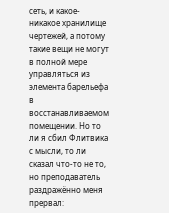сеть, и какое-никакое хранилище чертежей, а потому такие вещи не могут в полной мере управляться из элемента барельефа в восстанавливаемом помещении. Но то ли я сбил Флитвика с мысли, то ли сказал что-то не то, но преподаватель раздражённо меня прервал: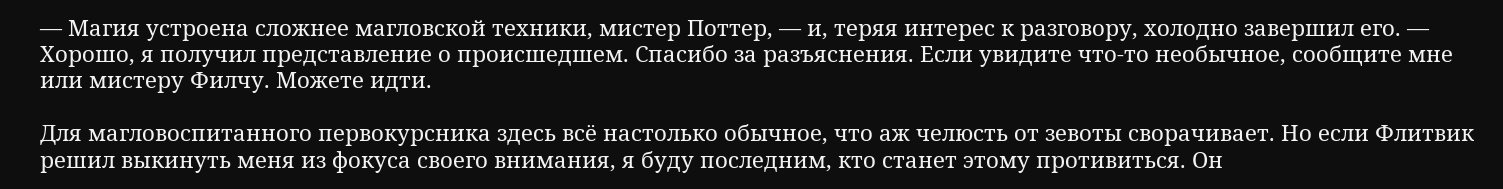— Магия устроена сложнее магловской техники, мистер Поттер, — и, теряя интерес к разговору, холодно завершил его. — Хорошо, я получил представление о происшедшем. Спасибо за разъяснения. Если увидите что-то необычное, сообщите мне или мистеру Филчу. Можете идти.

Для магловоспитанного первокурсника здесь всё настолько обычное, что аж челюсть от зевоты сворачивает. Но если Флитвик решил выкинуть меня из фокуса своего внимания, я буду последним, кто станет этому противиться. Он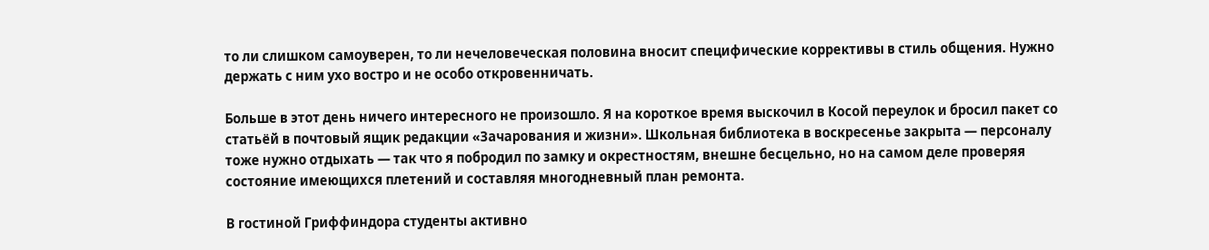то ли слишком самоуверен, то ли нечеловеческая половина вносит специфические коррективы в стиль общения. Нужно держать с ним ухо востро и не особо откровенничать.

Больше в этот день ничего интересного не произошло. Я на короткое время выскочил в Косой переулок и бросил пакет со статьёй в почтовый ящик редакции «Зачарования и жизни». Школьная библиотека в воскресенье закрыта — персоналу тоже нужно отдыхать — так что я побродил по замку и окрестностям, внешне бесцельно, но на самом деле проверяя состояние имеющихся плетений и составляя многодневный план ремонта.

В гостиной Гриффиндора студенты активно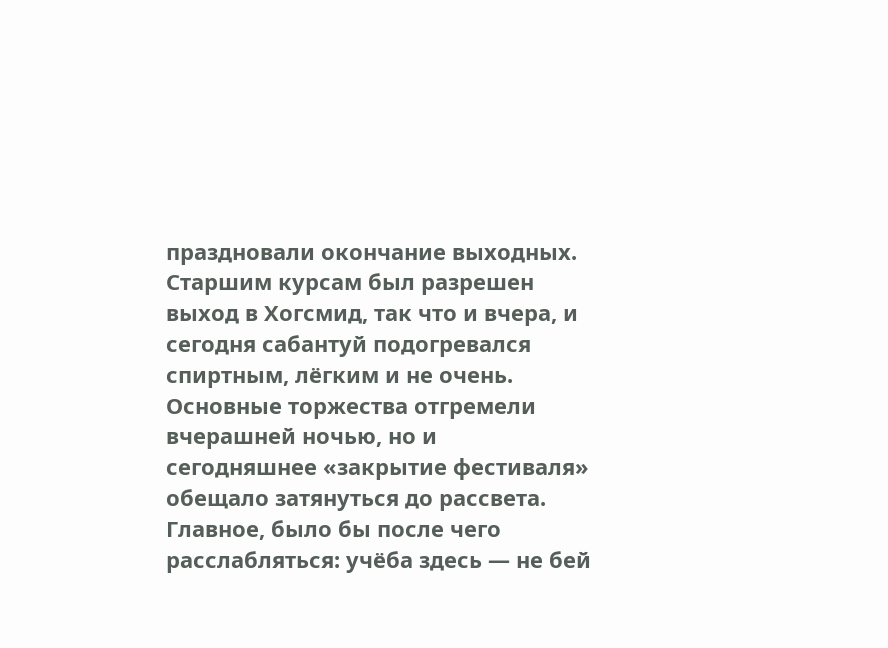праздновали окончание выходных. Старшим курсам был разрешен выход в Хогсмид, так что и вчера, и сегодня сабантуй подогревался спиртным, лёгким и не очень. Основные торжества отгремели вчерашней ночью, но и сегодняшнее «закрытие фестиваля» обещало затянуться до рассвета. Главное, было бы после чего расслабляться: учёба здесь — не бей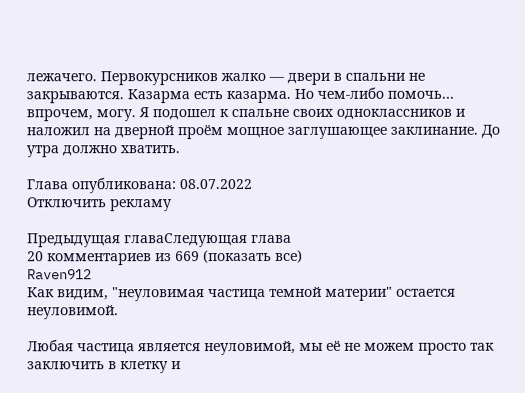лежачего. Первокурсников жалко — двери в спальни не закрываются. Казарма есть казарма. Но чем-либо помочь… впрочем, могу. Я подошел к спальне своих одноклассников и наложил на дверной проём мощное заглушающее заклинание. До утра должно хватить.

Глава опубликована: 08.07.2022
Отключить рекламу

Предыдущая главаСледующая глава
20 комментариев из 669 (показать все)
Raven912
Как видим, "неуловимая частица темной материи" остается неуловимой.

Любая частица является неуловимой, мы её не можем просто так заключить в клетку и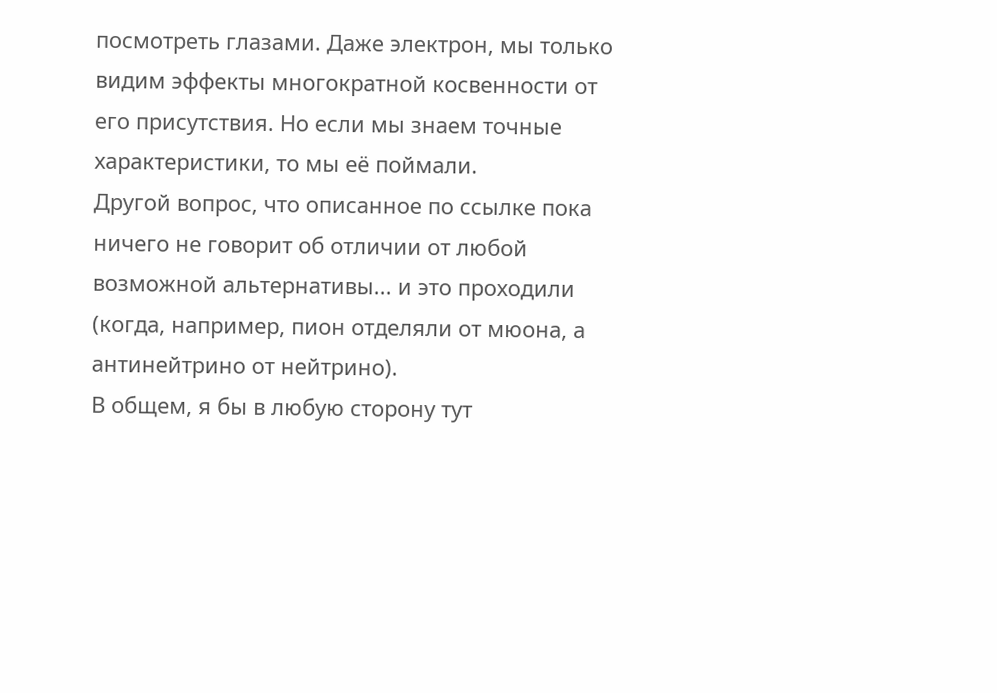посмотреть глазами. Даже электрон, мы только видим эффекты многократной косвенности от его присутствия. Но если мы знаем точные характеристики, то мы её поймали.
Другой вопрос, что описанное по ссылке пока ничего не говорит об отличии от любой возможной альтернативы... и это проходили (когда, например, пион отделяли от мюона, а антинейтрино от нейтрино).
В общем, я бы в любую сторону тут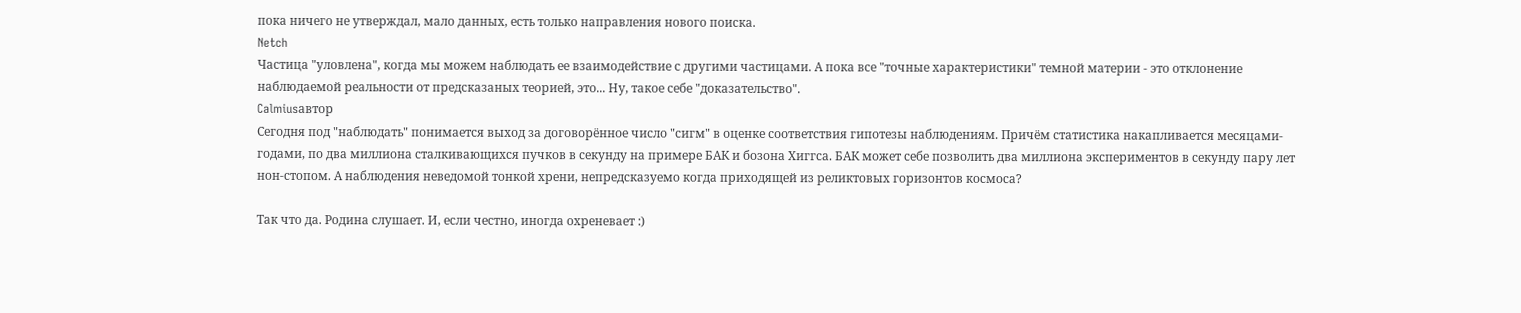пока ничего не утверждал, мало данных, есть только направления нового поиска.
Netch
Частица "уловлена", когда мы можем наблюдать ее взаимодействие с другими частицами. А пока все "точные характеристики" темной материи - это отклонение наблюдаемой реальности от предсказаных теорией, это... Ну, такое себе "доказательство".
Calmiusавтор
Сегодня под "наблюдать" понимается выход за договорённое число "сигм" в оценке соответствия гипотезы наблюдениям. Причём статистика накапливается месяцами-годами, по два миллиона сталкивающихся пучков в секунду на примере БАК и бозона Хиггса. БАК может себе позволить два миллиона экспериментов в секунду пару лет нон-стопом. А наблюдения неведомой тонкой хрени, непредсказуемо когда приходящей из реликтовых горизонтов космоса?

Так что да. Родина слушает. И, если честно, иногда охреневает :)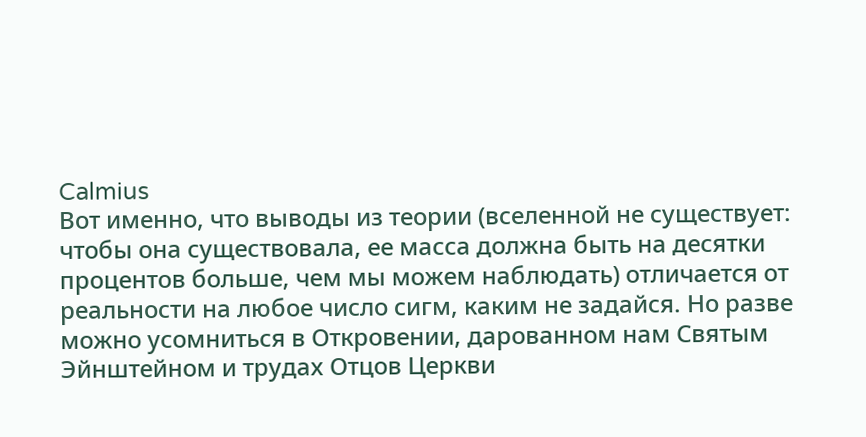Calmius
Вот именно, что выводы из теории (вселенной не существует: чтобы она существовала, ее масса должна быть на десятки процентов больше, чем мы можем наблюдать) отличается от реальности на любое число сигм, каким не задайся. Но разве можно усомниться в Откровении, дарованном нам Святым Эйнштейном и трудах Отцов Церкви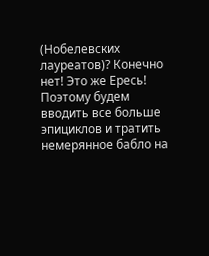(Нобелевских лауреатов)? Конечно нет! Это же Ересь! Поэтому будем вводить все больше эпициклов и тратить немерянное бабло на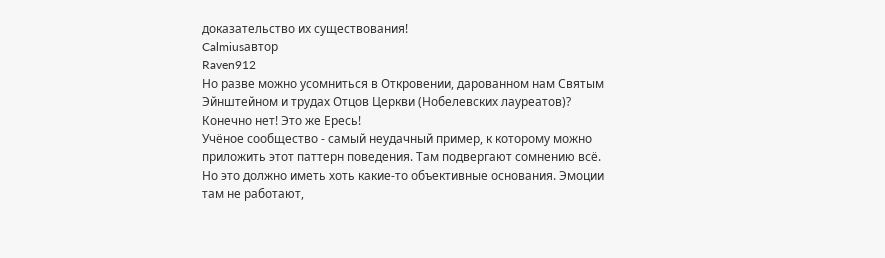доказательство их существования!
Calmiusавтор
Raven912
Но разве можно усомниться в Откровении, дарованном нам Святым Эйнштейном и трудах Отцов Церкви (Нобелевских лауреатов)? Конечно нет! Это же Ересь!
Учёное сообщество - самый неудачный пример, к которому можно приложить этот паттерн поведения. Там подвергают сомнению всё. Но это должно иметь хоть какие-то объективные основания. Эмоции там не работают,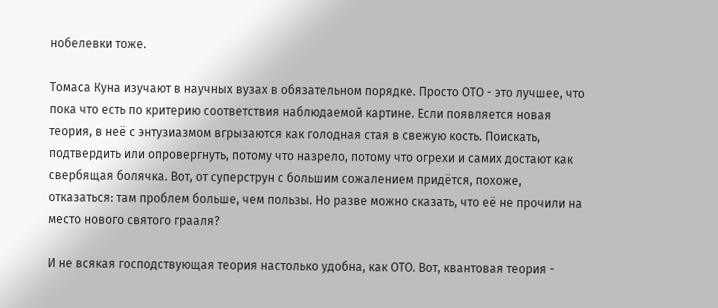нобелевки тоже.

Томаса Куна изучают в научных вузах в обязательном порядке. Просто ОТО - это лучшее, что пока что есть по критерию соответствия наблюдаемой картине. Если появляется новая теория, в неё с энтузиазмом вгрызаются как голодная стая в свежую кость. Поискать, подтвердить или опровергнуть, потому что назрело, потому что огрехи и самих достают как свербящая болячка. Вот, от суперструн с большим сожалением придётся, похоже, отказаться: там проблем больше, чем пользы. Но разве можно сказать, что её не прочили на место нового святого грааля?

И не всякая господствующая теория настолько удобна, как ОТО. Вот, квантовая теория -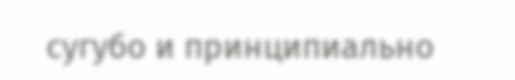сугубо и принципиально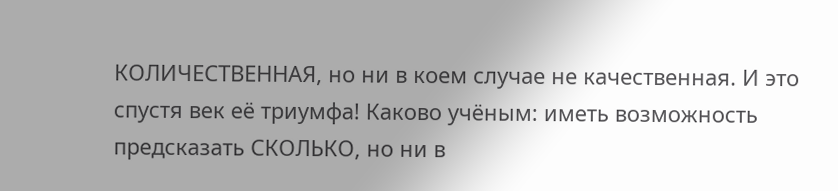КОЛИЧЕСТВЕННАЯ, но ни в коем случае не качественная. И это спустя век её триумфа! Каково учёным: иметь возможность предсказать СКОЛЬКО, но ни в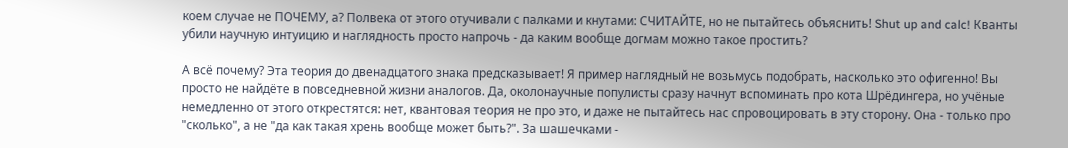коем случае не ПОЧЕМУ, а? Полвека от этого отучивали с палками и кнутами: СЧИТАЙТЕ, но не пытайтесь объяснить! Shut up and calc! Кванты убили научную интуицию и наглядность просто напрочь - да каким вообще догмам можно такое простить?

А всё почему? Эта теория до двенадцатого знака предсказывает! Я пример наглядный не возьмусь подобрать, насколько это офигенно! Вы просто не найдёте в повседневной жизни аналогов. Да, околонаучные популисты сразу начнут вспоминать про кота Шрёдингера, но учёные немедленно от этого открестятся: нет, квантовая теория не про это, и даже не пытайтесь нас спровоцировать в эту сторону. Она - только про "сколько", а не "да как такая хрень вообще может быть?". За шашечками -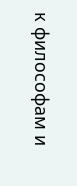к философам и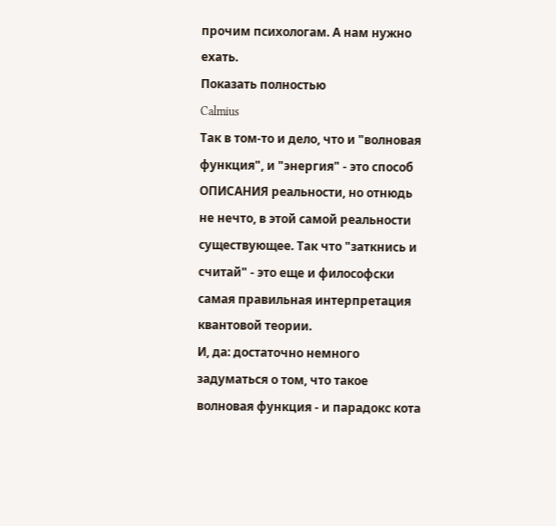прочим психологам. А нам нужно ехать.
Показать полностью
Calmius
Так в том-то и дело, что и "волновая функция", и "энергия" - это способ ОПИСАНИЯ реальности, но отнюдь не нечто, в этой самой реальности существующее. Так что "заткнись и считай" - это еще и философски самая правильная интерпретация квантовой теории.
И, да: достаточно немного задуматься о том, что такое волновая функция - и парадокс кота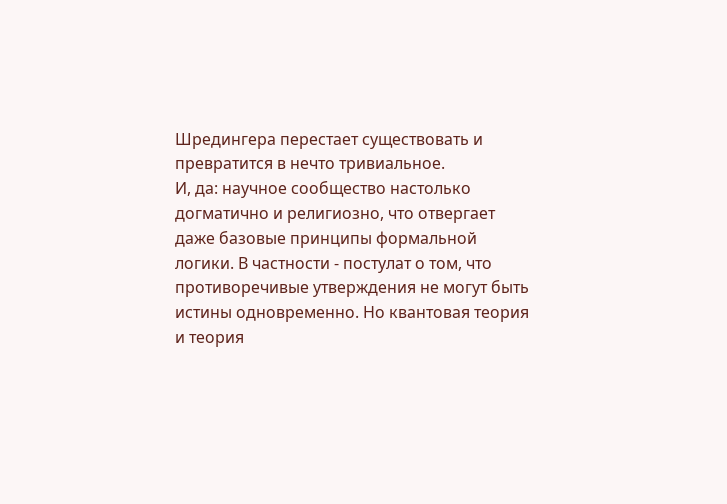Шредингера перестает существовать и превратится в нечто тривиальное.
И, да: научное сообщество настолько догматично и религиозно, что отвергает даже базовые принципы формальной логики. В частности - постулат о том, что противоречивые утверждения не могут быть истины одновременно. Но квантовая теория и теория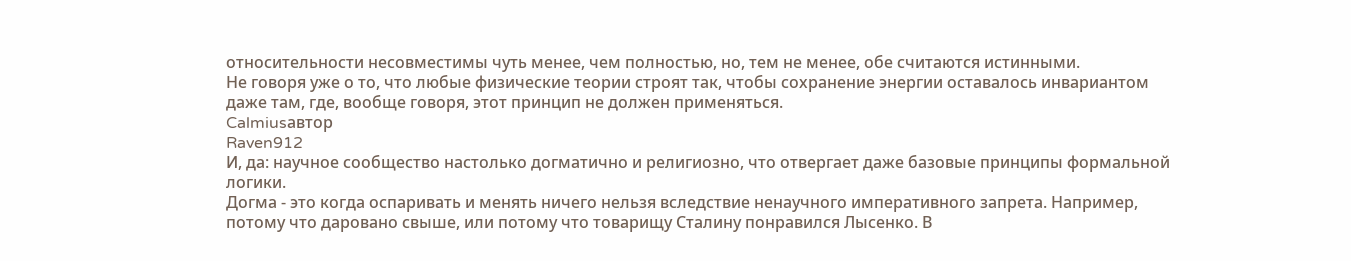относительности несовместимы чуть менее, чем полностью, но, тем не менее, обе считаются истинными.
Не говоря уже о то, что любые физические теории строят так, чтобы сохранение энергии оставалось инвариантом даже там, где, вообще говоря, этот принцип не должен применяться.
Calmiusавтор
Raven912
И, да: научное сообщество настолько догматично и религиозно, что отвергает даже базовые принципы формальной логики.
Догма - это когда оспаривать и менять ничего нельзя вследствие ненаучного императивного запрета. Например, потому что даровано свыше, или потому что товарищу Сталину понравился Лысенко. В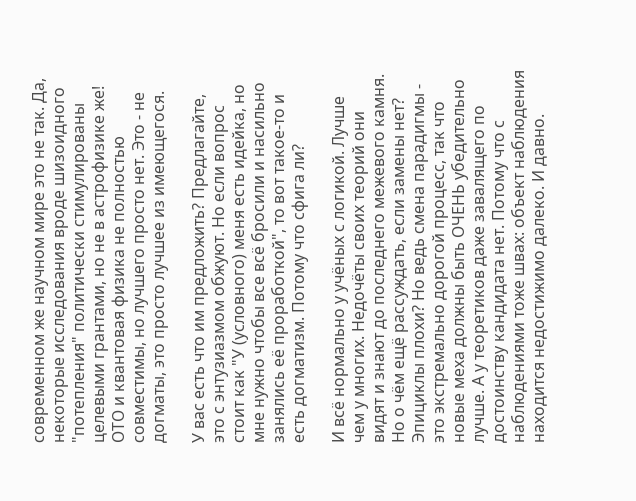современном же научном мире это не так. Да, некоторые исследования вроде шизоидного "потепления" политически стимулированы целевыми грантами, но не в астрофизике же! ОТО и квантовая физика не полностью совместимы, но лучшего просто нет. Это - не догматы, это просто лучшее из имеющегося.

У вас есть что им предложить? Предлагайте, это с энтузиазмом обжуют. Но если вопрос стоит как "У (условного) меня есть идейка, но мне нужно чтобы все всё бросили и насильно занялись её проработкой", то вот такое-то и есть догматизм. Потому что сфига ли?

И всё нормально у учёных с логикой. Лучше чем у многих. Недочёты своих теорий они видят и знают до последнего межевого камня. Но о чём ещё рассуждать, если замены нет? Эпициклы плохи? Но ведь смена парадигмы - это экстремально дорогой процесс, так что новые меха должны быть ОЧЕНЬ убедительно лучше. А у теоретиков даже завалящего по достоинству кандидата нет. Потому что с наблюдениями тоже швах: объект наблюдения находится недостижимо далеко. И давно.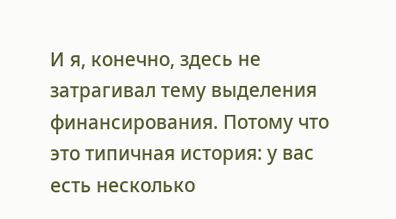И я, конечно, здесь не затрагивал тему выделения финансирования. Потому что это типичная история: у вас есть несколько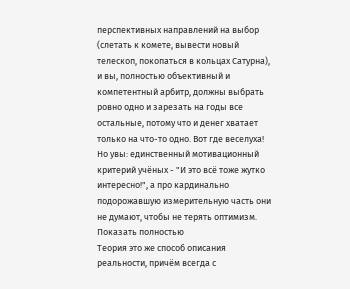перспективных направлений на выбор (слетать к комете, вывести новый телескоп, покопаться в кольцах Сатурна), и вы, полностью объективный и компетентный арбитр, должны выбрать ровно одно и зарезать на годы все остальные, потому что и денег хватает только на что-то одно. Вот где веселуха! Но увы: единственный мотивационный критерий учёных - "И это всё тоже жутко интересно!", а про кардинально подорожавшую измерительную часть они не думают, чтобы не терять оптимизм.
Показать полностью
Теория это же способ описания реальности, причём всегда с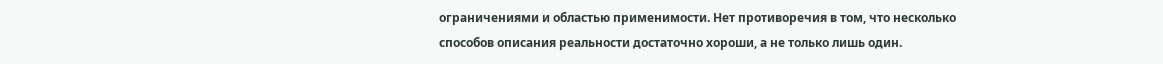ограничениями и областью применимости. Нет противоречия в том, что несколько способов описания реальности достаточно хороши, а не только лишь один.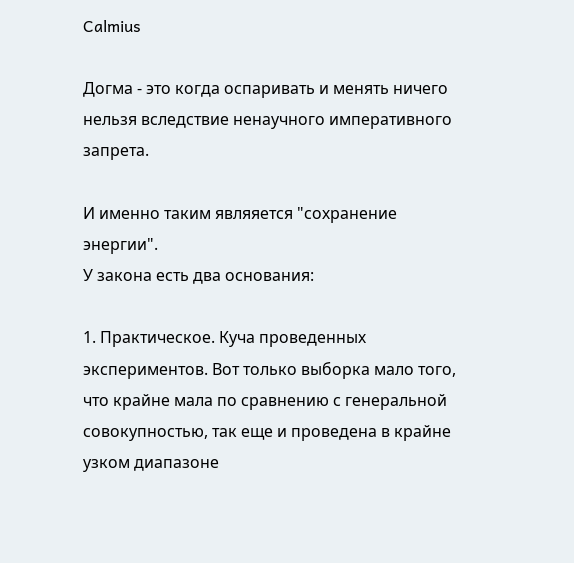Calmius

Догма - это когда оспаривать и менять ничего нельзя вследствие ненаучного императивного запрета.

И именно таким являяется "сохранение энергии".
У закона есть два основания:

1. Практическое. Куча проведенных экспериментов. Вот только выборка мало того, что крайне мала по сравнению с генеральной совокупностью, так еще и проведена в крайне узком диапазоне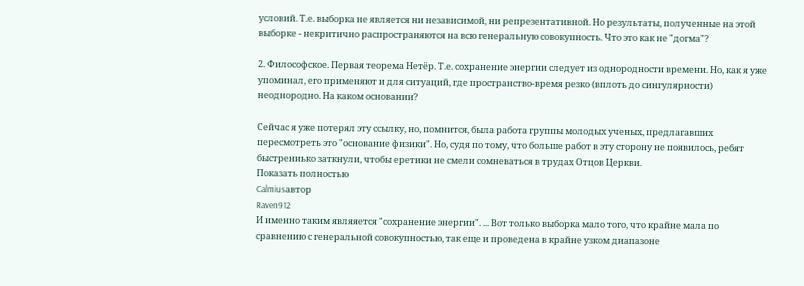условий. Т.е. выборка не является ни независимой, ни репрезентативной. Но результаты, полученные на этой выборке - некритично распространяются на всю генеральную совокупность. Что это как не "догма"?

2. Философское. Первая теорема Нетёр. Т.е. сохранение энергии следует из однородности времени. Но, как я уже упоминал, его применяют и для ситуаций, где пространство-время резко (вплоть до сингулярности) неоднородно. На каком основании?

Сейчас я уже потерял эту ссылку, но, помнится, была работа группы молодых ученых, предлагавших пересмотреть это "основание физики". Но, судя по тому, что больше работ в эту сторону не появилось, ребят быстрениько заткнули, чтобы еретики не смели сомневаться в трудах Отцов Церкви.
Показать полностью
Calmiusавтор
Raven912
И именно таким являяется "сохранение энергии". ... Вот только выборка мало того, что крайне мала по сравнению с генеральной совокупностью, так еще и проведена в крайне узком диапазоне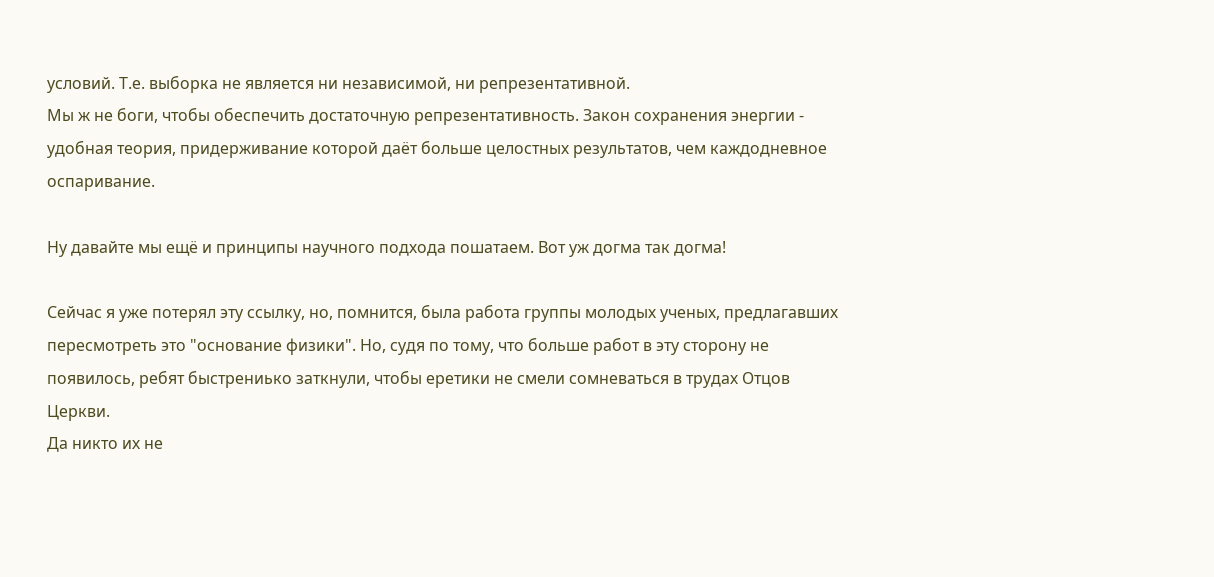условий. Т.е. выборка не является ни независимой, ни репрезентативной.
Мы ж не боги, чтобы обеспечить достаточную репрезентативность. Закон сохранения энергии - удобная теория, придерживание которой даёт больше целостных результатов, чем каждодневное оспаривание.

Ну давайте мы ещё и принципы научного подхода пошатаем. Вот уж догма так догма!

Сейчас я уже потерял эту ссылку, но, помнится, была работа группы молодых ученых, предлагавших пересмотреть это "основание физики". Но, судя по тому, что больше работ в эту сторону не появилось, ребят быстрениько заткнули, чтобы еретики не смели сомневаться в трудах Отцов Церкви.
Да никто их не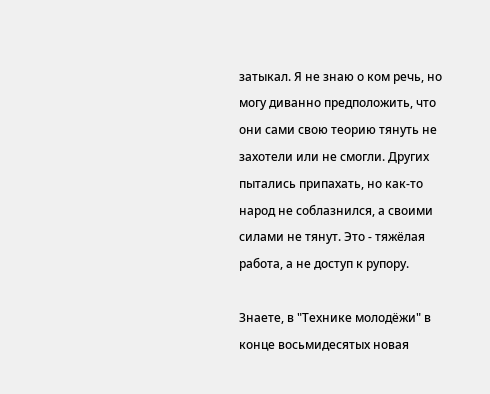затыкал. Я не знаю о ком речь, но могу диванно предположить, что они сами свою теорию тянуть не захотели или не смогли. Других пытались припахать, но как-то народ не соблазнился, а своими силами не тянут. Это - тяжёлая работа, а не доступ к рупору.

Знаете, в "Технике молодёжи" в конце восьмидесятых новая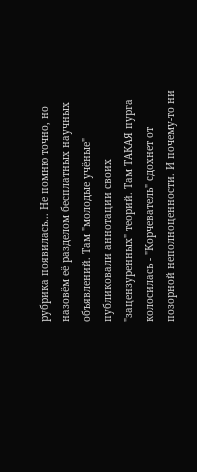рубрика появилась... Не помню точно, но назовём её разделом бесплатных научных объявлений. Там "молодые учёные" публиковали аннотации своих "зацензуренных" теорий. Там ТАКАЯ пурга колосилась - "Корчеватель" сдохнет от позорной неполноценности. И почему-то ни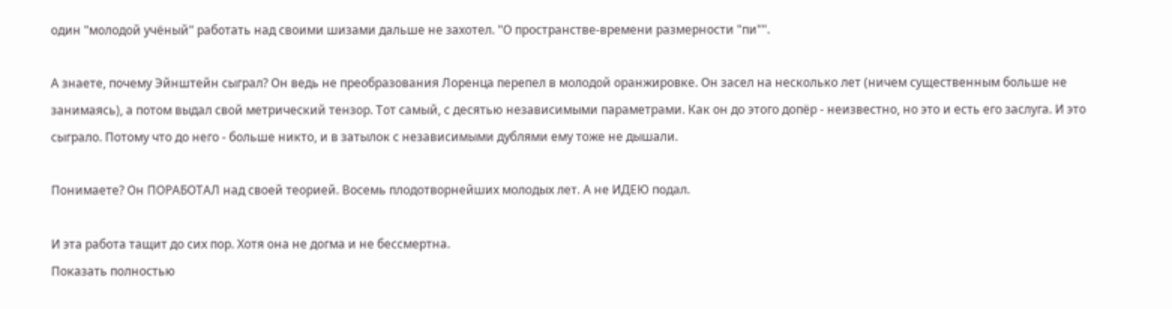один "молодой учёный" работать над своими шизами дальше не захотел. "О пространстве-времени размерности "пи"".

А знаете, почему Эйнштейн сыграл? Он ведь не преобразования Лоренца перепел в молодой оранжировке. Он засел на несколько лет (ничем существенным больше не занимаясь), а потом выдал свой метрический тензор. Тот самый, с десятью независимыми параметрами. Как он до этого допёр - неизвестно, но это и есть его заслуга. И это сыграло. Потому что до него - больше никто, и в затылок с независимыми дублями ему тоже не дышали.

Понимаете? Он ПОРАБОТАЛ над своей теорией. Восемь плодотворнейших молодых лет. А не ИДЕЮ подал.

И эта работа тащит до сих пор. Хотя она не догма и не бессмертна.
Показать полностью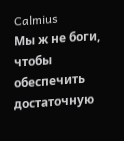Calmius
Мы ж не боги, чтобы обеспечить достаточную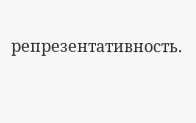репрезентативность.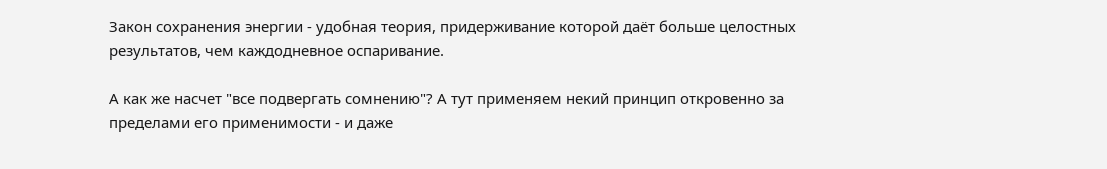Закон сохранения энергии - удобная теория, придерживание которой даёт больше целостных результатов, чем каждодневное оспаривание.

А как же насчет "все подвергать сомнению"? А тут применяем некий принцип откровенно за пределами его применимости - и даже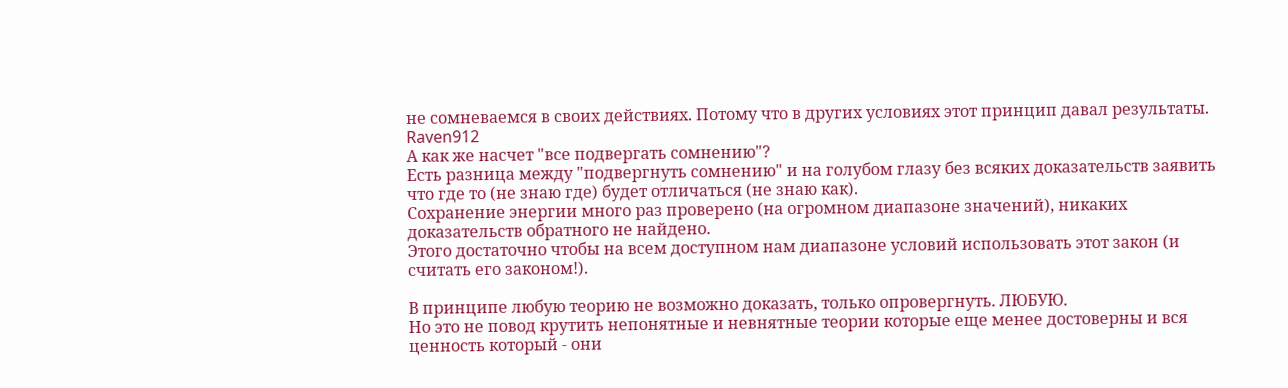не сомневаемся в своих действиях. Потому что в других условиях этот принцип давал результаты.
Raven912
А как же насчет "все подвергать сомнению"?
Есть разница между "подвергнуть сомнению" и на голубом глазу без всяких доказательств заявить что где то (не знаю где) будет отличаться (не знаю как).
Сохранение энергии много раз проверено (на огромном диапазоне значений), никаких доказательств обратного не найдено.
Этого достаточно чтобы на всем доступном нам диапазоне условий использовать этот закон (и считать его законом!).

В принципе любую теорию не возможно доказать, только опровергнуть. ЛЮБУЮ.
Но это не повод крутить непонятные и невнятные теории которые еще менее достоверны и вся ценность который - они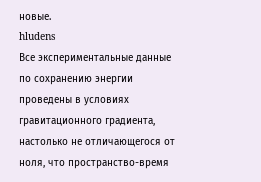новые.
hludens
Все экспериментальные данные по сохранению энергии проведены в условиях гравитационного градиента, настолько не отличающегося от ноля, что пространство-время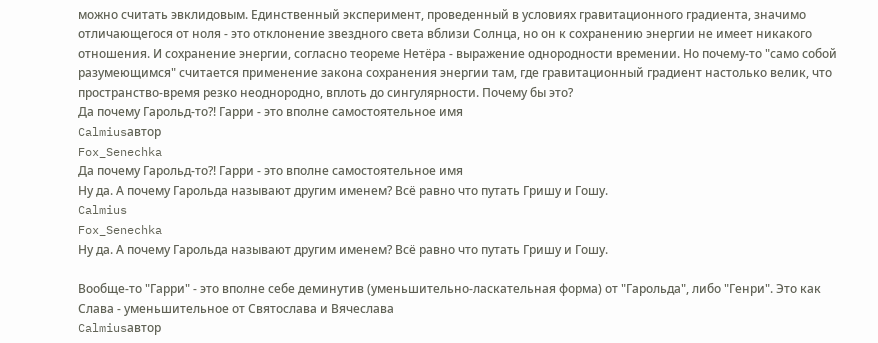можно считать эвклидовым. Единственный эксперимент, проведенный в условиях гравитационного градиента, значимо отличающегося от ноля - это отклонение звездного света вблизи Солнца, но он к сохранению энергии не имеет никакого отношения. И сохранение энергии, согласно теореме Нетёра - выражение однородности времении. Но почему-то "само собой разумеющимся" считается применение закона сохранения энергии там, где гравитационный градиент настолько велик, что пространство-время резко неоднородно, вплоть до сингулярности. Почему бы это?
Да почему Гарольд-то?! Гарри - это вполне самостоятельное имя
Calmiusавтор
Fox_Senechka
Да почему Гарольд-то?! Гарри - это вполне самостоятельное имя
Ну да. А почему Гарольда называют другим именем? Всё равно что путать Гришу и Гошу.
Calmius
Fox_Senechka
Ну да. А почему Гарольда называют другим именем? Всё равно что путать Гришу и Гошу.

Вообще-то "Гарри" - это вполне себе деминутив (уменьшительно-ласкательная форма) от "Гарольда", либо "Генри". Это как Слава - уменьшительное от Святослава и Вячеслава
Calmiusавтор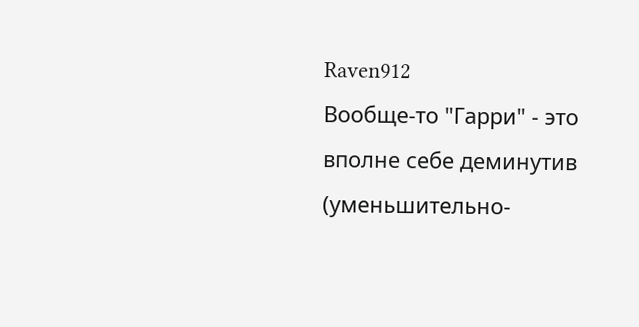Raven912
Вообще-то "Гарри" - это вполне себе деминутив (уменьшительно-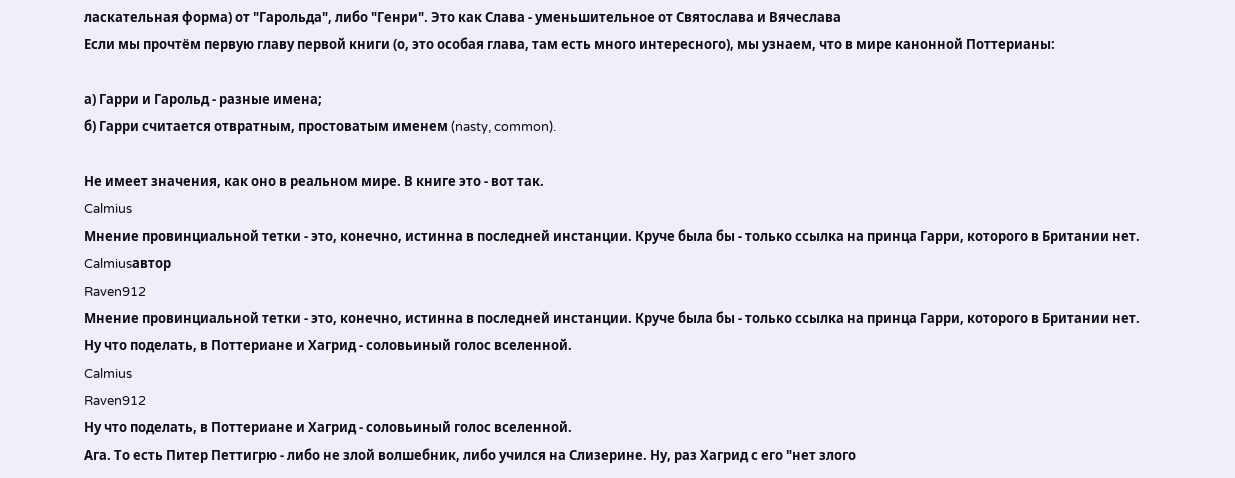ласкательная форма) от "Гарольда", либо "Генри". Это как Слава - уменьшительное от Святослава и Вячеслава
Если мы прочтём первую главу первой книги (о, это особая глава, там есть много интересного), мы узнаем, что в мире канонной Поттерианы:

а) Гарри и Гарольд - разные имена;
б) Гарри считается отвратным, простоватым именем (nasty, common).

Не имеет значения, как оно в реальном мире. В книге это - вот так.
Calmius
Мнение провинциальной тетки - это, конечно, истинна в последней инстанции. Круче была бы - только ссылка на принца Гарри, которого в Британии нет.
Calmiusавтор
Raven912
Мнение провинциальной тетки - это, конечно, истинна в последней инстанции. Круче была бы - только ссылка на принца Гарри, которого в Британии нет.
Ну что поделать, в Поттериане и Хагрид - соловьиный голос вселенной.
Calmius
Raven912
Ну что поделать, в Поттериане и Хагрид - соловьиный голос вселенной.
Ага. То есть Питер Петтигрю - либо не злой волшебник, либо учился на Слизерине. Ну, раз Хагрид с его "нет злого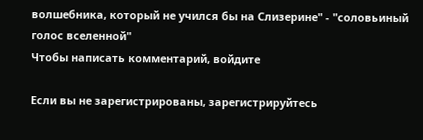волшебника, который не учился бы на Слизерине" - "соловьиный голос вселенной"
Чтобы написать комментарий, войдите

Если вы не зарегистрированы, зарегистрируйтесь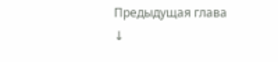Предыдущая глава
↓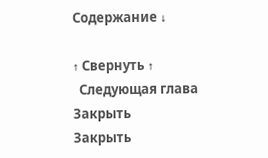Содержание ↓

↑ Свернуть ↑
  Следующая глава
Закрыть
Закрыть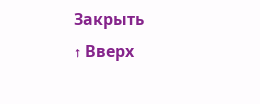Закрыть
↑ Вверх